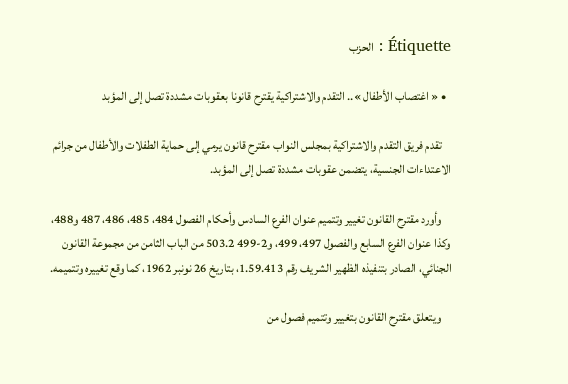Étiquette : الحزب

  • « اغتصاب الأطفال ».. التقدم والاشتراكية يقترح قانونا بعقوبات مشددة تصل إلى المؤبد

    تقدم فريق التقدم والاشتراكية بمجلس النواب مقترح قانون يرمي إلى حماية الطفلات والأطفال من جرائم الاعتداءات الجنسية، يتضمن عقوبات مشددة تصل إلى المؤبد.

    وأورد مقترح القانون تغيير وتتميم عنوان الفرع السادس وأحكام الفصول 484، 485، 486، 487 و488، وكذا عنوان الفرع السابع والفصول 497، 499، و2-499 503.2 من الباب الثامن من مجموعة القانون الجنائي، الصادر بتنفيذه الظهير الشريف رقم 1.59.413، بتاريخ 26 نونبر 1962، كما وقع تغييره وتتميمه.

    ويتعلق مقترح القانون بتغيير وتتميم فصول من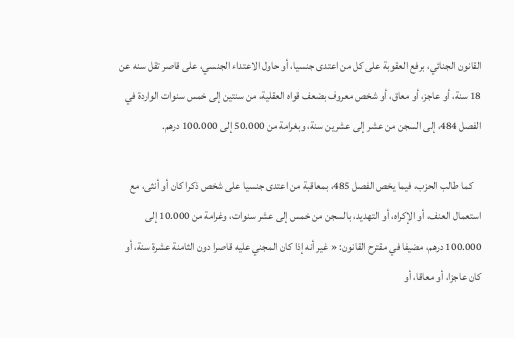القانون الجنائي، برفع العقوبة على كل من اعتدى جنسيا، أو حاول الاعتداء الجنسي، على قاصر تقل سنه عن 18 سنة، أو عاجز، أو معاق، أو شخص معروف بضعف قواه العقلية، من سنتين إلى خمس سنوات الواردة في الفصل 484، إلى السجن من عشر إلى عشرين سنة، وبغرامة من 50.000 إلى 100.000 درهم.

    كما طالب الحزب، فيما يخص الفصل 485، بمعاقبة من اعتدى جنسيا على شخص ذكرا كان أو أنثى، مع استعمال العنف، أو الإكراه، أو التهديد، بالسجن من خمس إلى عشر سنوات، وغرامة من 10.000 إلى 100.000 درهم، مضيفا في مقترح القانون: « غير أنه إذا كان المجني عليه قاصرا دون الثامنة عشرة سنة، أو كان عاجزا، أو معاقا، أو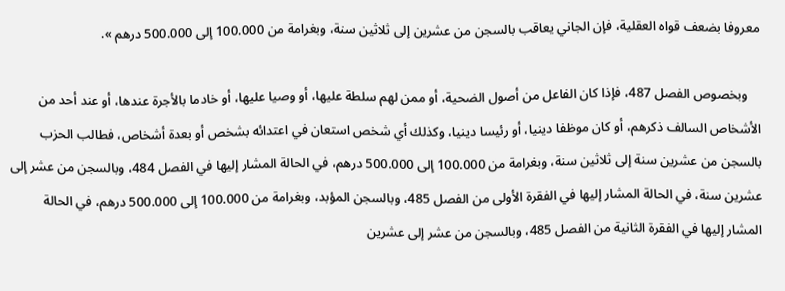معروفا بضعف قواه العقلية، فإن الجاني يعاقب بالسجن من عشرين إلى ثلاثين سنة، وبغرامة من 100.000 إلى 500.000 درهم ».

    وبخصوص الفصل 487، فإذا كان الفاعل من أصول الضحية، أو ممن لهم سلطة عليها، أو وصيا عليها، أو خادما بالأجرة عندها، أو عند أحد من الأشخاص السالف ذكرهم، أو كان موظفا دينيا، أو رئيسا دينيا، وكذلك أي شخص استعان في اعتدائه بشخص أو بعدة أشخاص، فطالب الحزب بالسجن من عشرين سنة إلى ثلاثين سنة، وبغرامة من 100.000 إلى 500.000 درهم، في الحالة المشار إليها في الفصل 484، وبالسجن من عشر إلى عشرين سنة، في الحالة المشار إليها في الفقرة الأولى من الفصل 485، وبالسجن المؤبد، وبغرامة من 100.000 إلى 500.000 درهم، في الحالة المشار إليها في الفقرة الثانية من الفصل 485، وبالسجن من عشر إلى عشرين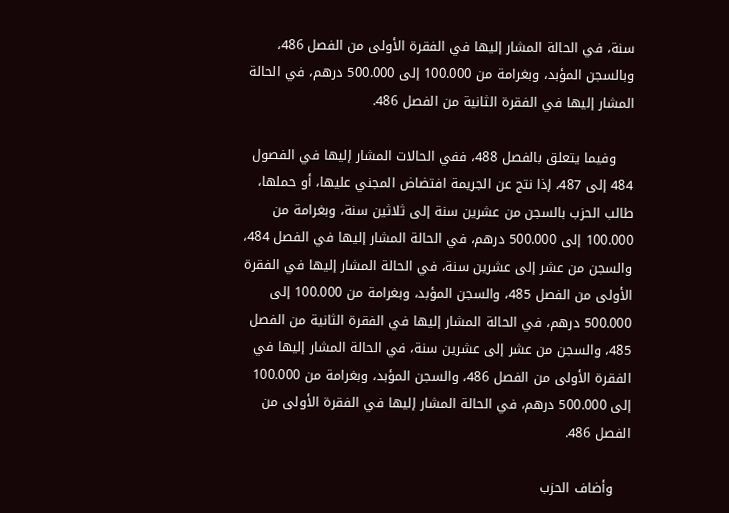سنة، في الحالة المشار إليها في الفقرة الأولى من الفصل 486، وبالسجن المؤبد، وبغرامة من 100.000 إلى 500.000 درهم، في الحالة المشار إليها في الفقرة الثانية من الفصل 486.

    وفيما يتعلق بالفصل 488، ففي الحالات المشار إليها في الفصول 484 إلى 487، إذا نتج عن الجريمة افتضاض المجني عليها، أو حملها، طالب الحزب بالسجن من عشرين سنة إلى ثلاثين سنة، وبغرامة من 100.000 إلى 500.000 درهم، في الحالة المشار إليها في الفصل 484، والسجن من عشر إلى عشرين سنة، في الحالة المشار إليها في الفقرة الأولى من الفصل 485، والسجن المؤبد، وبغرامة من 100.000 إلى 500.000 درهم، في الحالة المشار إليها في الفقرة الثانية من الفصل 485، والسجن من عشر إلى عشرين سنة، في الحالة المشار إليها في الفقرة الأولى من الفصل 486، والسجن المؤبد، وبغرامة من 100.000 إلى 500.000 درهم، في الحالة المشار إليها في الفقرة الأولى من الفصل 486.

    وأضاف الحزب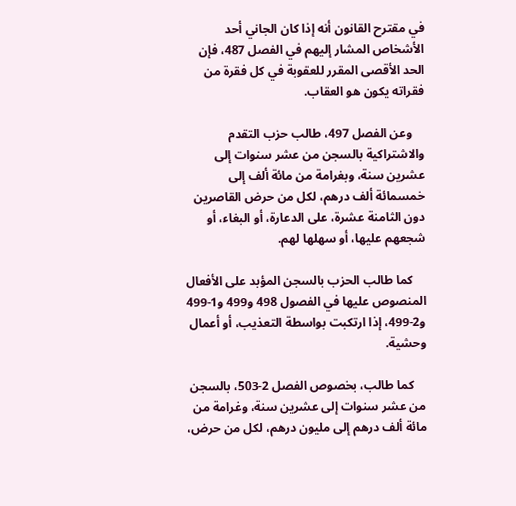في مقترح القانون أنه إذا كان الجاني أحد الأشخاص المشار إليهم في الفصل 487، فإن الحد الأقصى المقرر للعقوبة في كل فقرة من فقراته يكون هو العقاب.

    وعن الفصل 497، طالب حزب التقدم والاشتراكية بالسجن من عشر سنوات إلى عشرين سنة، وبغرامة من مائة ألف إلى خمسمائة ألف درهم، لكل من حرض القاصرين دون الثامنة عشرة، على الدعارة، أو البغاء، أو شجعهم عليها، أو سهلها لهم.

    كما طالب الحزب بالسجن المؤبد على الأفعال المنصوص عليها في الفصول 498 و499 و1-499 و2-499، إذا ارتكبت بواسطة التعذيب، أو أعمال وحشية.

    كما طالب، بخصوص الفصل 2-503، بالسجن من عشر سنوات إلى عشرين سنة، وغرامة من مائة ألف درهم إلى مليون درهم، لكل من حرض،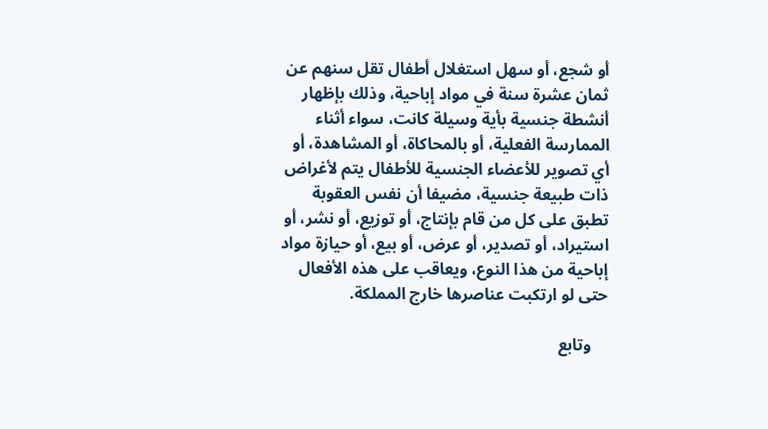أو شجع، أو سهل استغلال أطفال تقل سنهم عن ثمان عشرة سنة في مواد إباحية، وذلك بإظهار أنشطة جنسية بأية وسيلة كانت، سواء أثناء الممارسة الفعلية، أو بالمحاكاة، أو المشاهدة، أو أي تصوير للأعضاء الجنسية للأطفال يتم لأغراض ذات طبيعة جنسية، مضيفا أن نفس العقوبة تطبق على كل من قام بإنتاج، أو توزيع، أو نشر، أو استيراد، أو تصدير، أو عرض، أو بيع، أو حيازة مواد إباحية من هذا النوع، ويعاقب على هذه الأفعال حتى لو ارتكبت عناصرها خارج المملكة.

    وتابع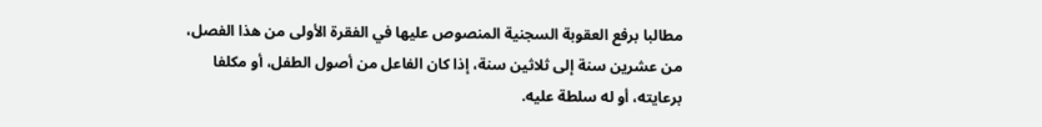مطالبا برفع العقوبة السجنية المنصوص عليها في الفقرة الأولى من هذا الفصل، من عشرين سنة إلى ثلاثين سنة، إذا كان الفاعل من أصول الطفل، أو مكلفا برعايته، أو له سلطة عليه.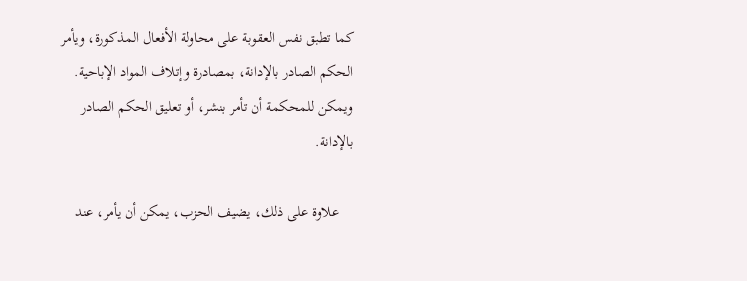كما تطبق نفس العقوبة على محاولة الأفعال المذكورة، ويأمر الحكم الصادر بالإدانة، بمصادرة وإتلاف المواد الإباحية. ويمكن للمحكمة أن تأمر بنشر، أو تعليق الحكم الصادر بالإدانة.

    علاوة على ذلك، يضيف الحزب، يمكن أن يأمر، عند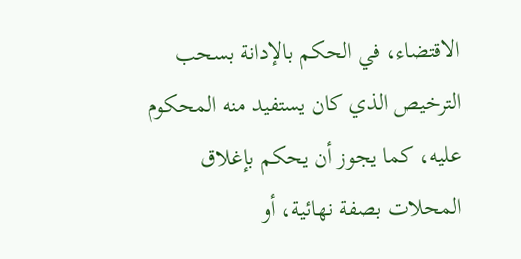الاقتضاء، في الحكم بالإدانة بسحب الترخيص الذي كان يستفيد منه المحكوم عليه، كما يجوز أن يحكم بإغلاق المحلات بصفة نهائية، أو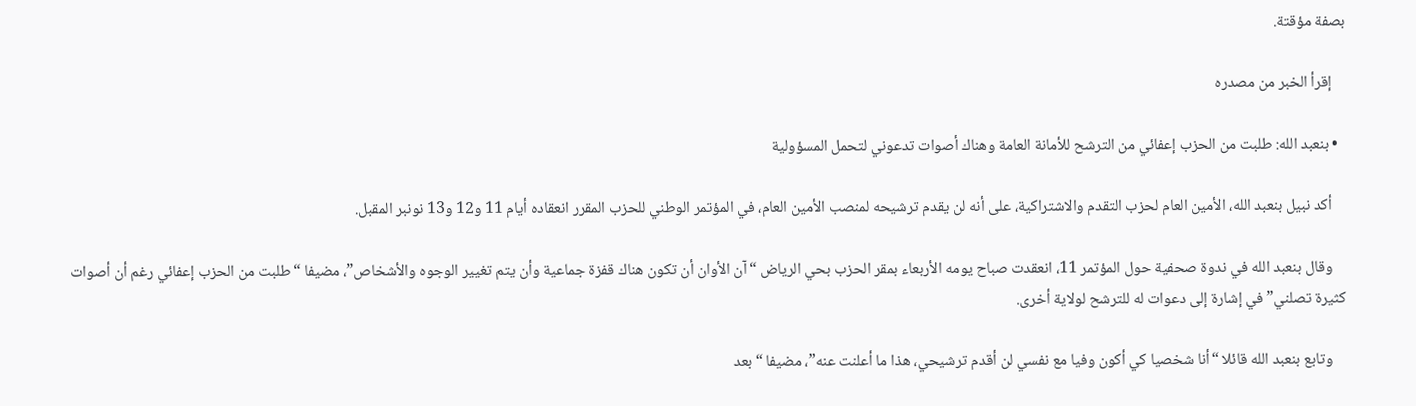بصفة مؤقتة.

    إقرأ الخبر من مصدره

  • بنعبد الله: طلبت من الحزب إعفائي من الترشح للأمانة العامة وهناك أصوات تدعوني لتحمل المسؤولية

    أكد نبيل بنعبد الله، الأمين العام لحزب التقدم والاشتراكية، على أنه لن يقدم ترشيحه لمنصب الأمين العام، في المؤتمر الوطني للحزب المقرر انعقاده أيام 11 و12 و13 نونبر المقبل.

    وقال بنعبد الله في ندوة صحفية حول المؤتمر 11، انعقدت صباح يومه الأربعاء بمقر الحزب بحي الرياض “آن الأوان أن تكون هناك قفزة جماعية وأن يتم تغيير الوجوه والأشخاص”، مضيفا “طلبت من الحزب إعفائي رغم أن أصوات كثيرة تصلني” في إشارة إلى دعوات له للترشح لولاية أخرى.

    وتابع بنعبد الله قائلا “أنا شخصيا كي أكون وفيا مع نفسي لن أقدم ترشيحي، هذا ما أعلنت عنه”، مضيفا “بعد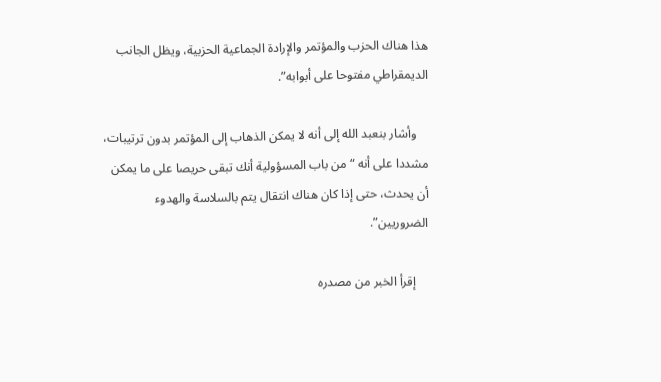هذا هناك الحزب والمؤتمر والإرادة الجماعية الحزبية، ويظل الجانب الديمقراطي مفتوحا على أبوابه”.

    وأشار بنعبد الله إلى أنه لا يمكن الذهاب إلى المؤتمر بدون ترتيبات، مشددا على أنه “من باب المسؤولية أنك تبقى حريصا على ما يمكن أن يحدث، حتى إذا كان هناك انتقال يتم بالسلاسة والهدوء الضروريين”.

    إقرأ الخبر من مصدره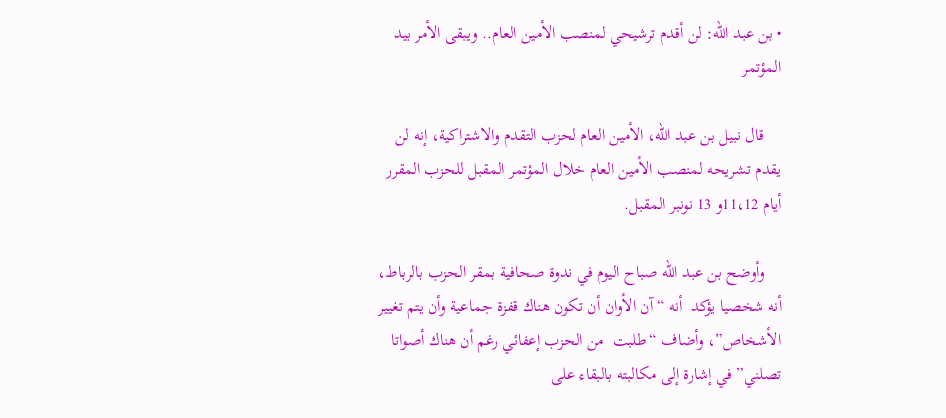• بن عبد الله: لن أقدم ترشيحي لمنصب الأمين العام.. ويبقى الأمر بيد المؤتمر

    قال نبيل بن عبد الله، الأمين العام لحزب التقدم والاشتراكية، إنه لن يقدم تشريحه لمنصب الأمين العام خلال المؤتمر المقبل للحزب المقرر أيام 11،12و 13 نونبر المقبل.

    وأوضح بن عبد الله صباح اليوم في ندوة صحافية بمقر الحزب بالرباط،  أنه شخصيا يؤكد  أنه “آن الأوان أن تكون هناك قفزة جماعية وأن يتم تغيير الأشخاص”، وأضاف “طلبت  من الحزب إعفائي رغم أن هناك أصواتا تصلني” في إشارة إلى مكالبته بالبقاء على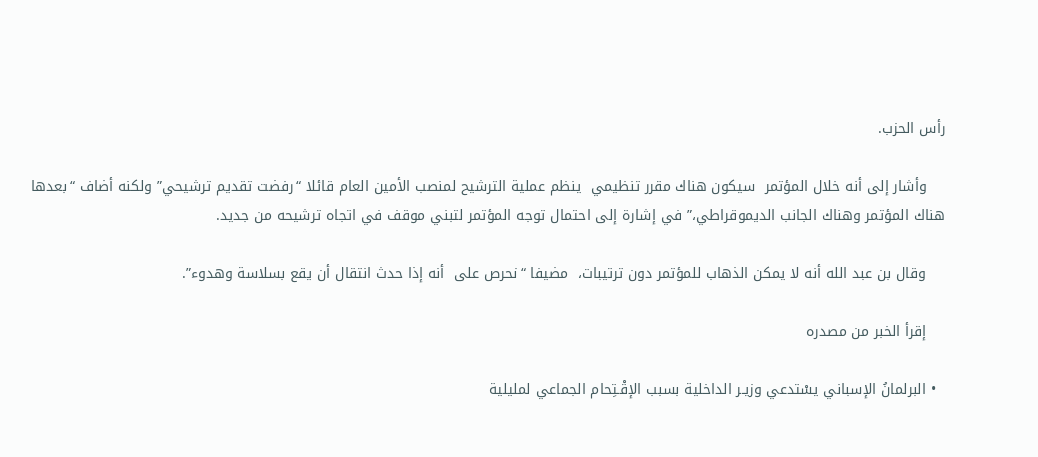رأس الحزب.

    وأشار إلى أنه خلال المؤتمر  سيكون هناك مقرر تنظيمي  ينظم عملية الترشيح لمنصب الأمين العام قائلا “رفضت تقديم ترشيحي” ولكنه أضاف “بعدها هناك المؤتمر وهناك الجانب الديموقراطي،” في إشارة إلى احتمال توجه المؤتمر لتبني موقف في اتجاه ترشيحه من جديد.

    وقال بن عبد الله أنه لا يمكن الذهاب للمؤتمر دون ترتيبات،  مضيفا “نحرص على  أنه إذا حدث انتقال أن يقع بسلاسة وهدوء”.

    إقرأ الخبر من مصدره

  • البرلمانُ الإسباني يسْتدعي وزيـر الداخلية بسبب الإقْـتِحام الجماعي لمليلية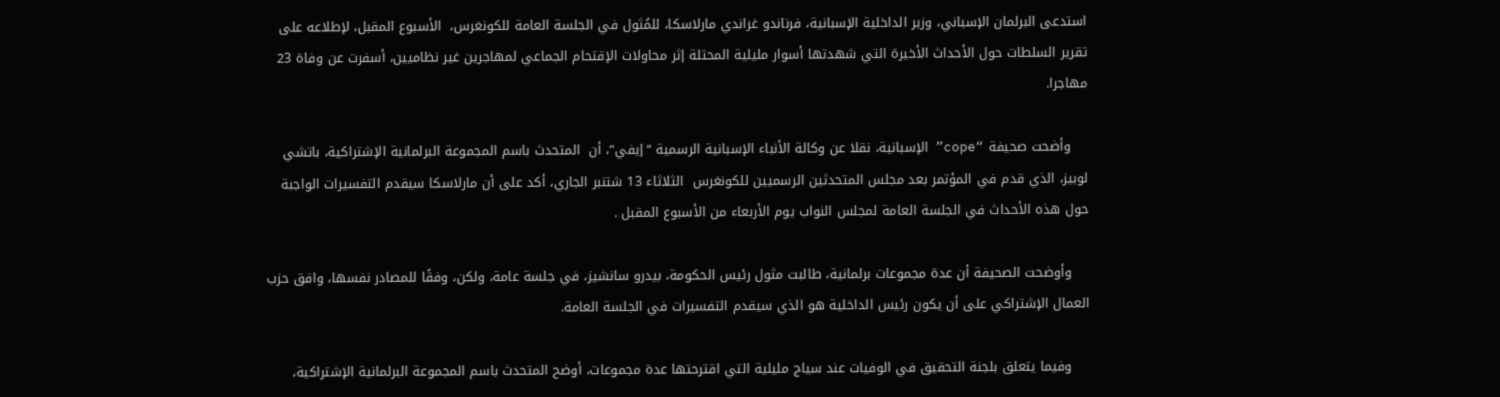استدعى البرلمان الإسباني، وزير الداخلية الإسبانية، فرناندو غراندي مارلاسكا، للمُثول في الجلسة العامة للكونغرس،  الأسبوع المقبل، لإطلاعه على تقرير السلطات حول الأحداث الأخيرة التي شهدتها أسوار مليلية المحتلة إثر محاولات الإقتحام الجماعي لمهاجرين غير نظاميين، أسفرت عن وفاة 23 مهاجرا.

    وأضحت صحيفة “cope” الإسبانية، نقلا عن وكالة الأنباء الإسبانية الرسمية “إيفي”، أن  المتحدث باسم المجموعة البرلمانية الإشتراكية، باتشي لوبيز، الذي قدم في المؤتمر بعد مجلس المتحدثين الرسميين للكونغرس  الثلاثاء 13 شتنبر الجاري، أكد على أن مارلاسكا سيقدم التفسيرات الواجبة حول هذه الأحداث في الجلسة العامة لمجلس النواب يوم الأربعاء من الأسبوع المقبل .

    وأوضحت الصحيفة أن عدة مجموعات برلمانية، طالبت مثول رئيس الحكومة، بيدرو سانشيز، في جلسة عامة، ولكن، وفقًا للمصادر نفسها، وافق حزب العمال الإشتراكي على أن يكون رئيس الداخلية هو الذي سيقدم التفسيرات في الجلسة العامة.

    وفيما يتعلق بلجنة التحقيق في الوفيات عند سياج مليلية التي اقترحتها عدة مجموعات، أوضح المتحدث باسم المجموعة البرلمانية الإشتراكية،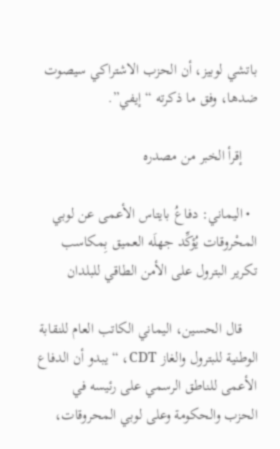باتشي لوبيز، أن الحزب الاشتراكي سيصوت ضدها، وفق ما ذكرته “إيفي”.

    إقرأ الخبر من مصدره

  • اليماني: دفاعُ بايتاس الأعمى عن لوبي المحْروقات يُؤكِّد جهلَه العميق بِمكاسب تكرير البترول على الأمن الطاقي للبلدان

    قال الحسين، اليماني الكاتب العام للنقابة الوطنية للبترول والغاز CDT، “يبدو أن الدفاع الأعمى للناطق الرسمي على رئيسه في الحزب والحكومة وعلى لوبي المحروقات،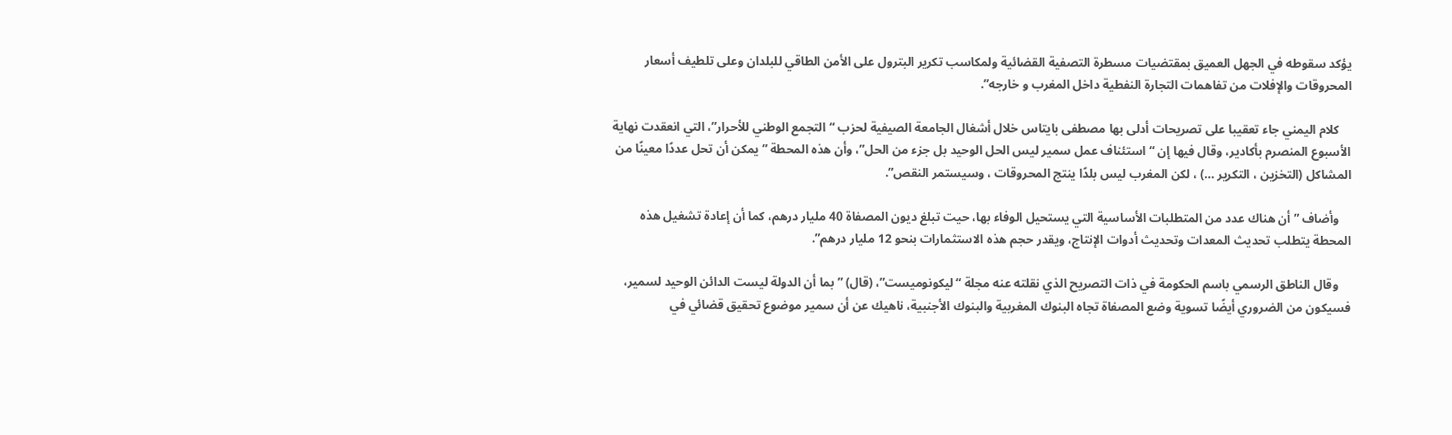يؤكد سقوطه في الجهل العميق بمقتضيات مسطرة التصفية القضائية ولمكاسب تكرير البترول على الأمن الطاقي للبلدان وعلى تلطيف أسعار المحروقات والإفلات من تفاهمات التجارة النفطية داخل المغرب و خارجه”.

    كلام اليمني جاء تعقيبا على تصريحات أدلى بها مصطفى بايتاس خلال أشغال الجامعة الصيفية لحزب “التجمع الوطني للأحرار”، التي انعقدت نهاية الأسبوع المنصرم بأكادير، وقال فيها إن “استئناف عمل سمير ليس الحل الوحيد بل جزء من الحل”، وأن هذه المحطة ” يمكن أن تحل عددًا معينًا من المشاكل (التخزين ، التكرير …) ، لكن المغرب ليس بلدًا ينتج المحروقات ، وسيستمر النقص”.

    وأضاف ” أن هناك عدد من المتطلبات الأساسية التي يستحيل الوفاء بها، حيت تبلغ ديون المصفاة 40 مليار درهم، كما أن إعادة تشغيل هذه المحطة يتطلب تحديث المعدات وتحديث أدوات الإنتاج، ويقدر حجم هذه الاستثمارات بنحو 12 مليار درهم”.

    وقال الناطق الرسمي باسم الحكومة في ذات التصريح الذي نقلته عنه مجلة “ليكونوميست”، (قال) ” بما أن الدولة ليست الدائن الوحيد لسمير، فسيكون من الضروري أيضًا تسوية وضع المصفاة تجاه البنوك المغربية والبنوك الأجنبية، ناهيك عن أن سمير موضوع تحقيق قضائي في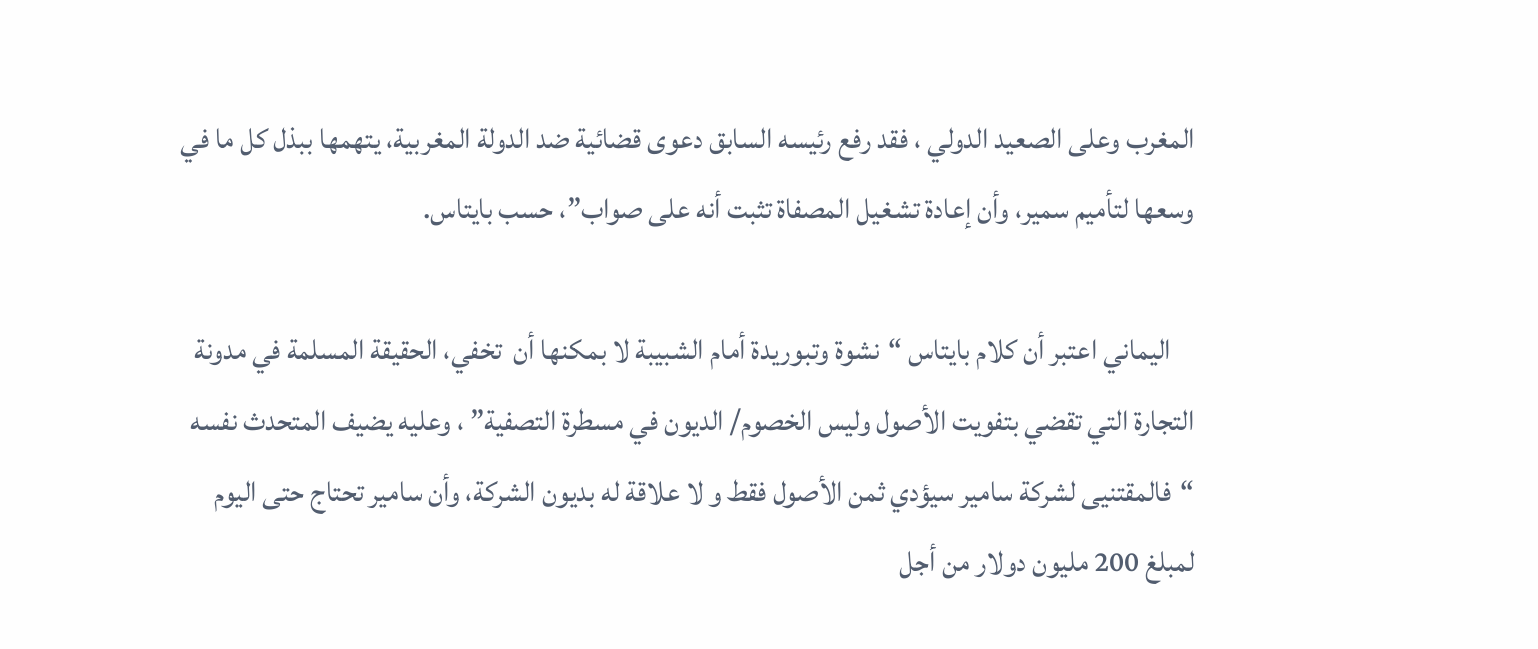المغرب وعلى الصعيد الدولي ، فقد رفع رئيسه السابق دعوى قضائية ضد الدولة المغربية، يتهمها ببذل كل ما في وسعها لتأميم سمير، وأن إعادة تشغيل المصفاة تثبت أنه على صواب”، حسب بايتاس.

    اليماني اعتبر أن كلام بايتاس “نشوة وتبوريدة أمام الشبيبة لا بمكنها أن  تخفي، الحقيقة المسلمة في مدونة التجارة التي تقضي بتفويت الأصول وليس الخصوم/ الديون في مسطرة التصفية” ، وعليه يضيف المتحدث نفسه “فالمقتنيى لشركة سامير سيؤدي ثمن الأصول فقط و لا علاقة له بديون الشركة، وأن سامير تحتاج حتى اليوم لمبلغ 200 مليون دولار من أجل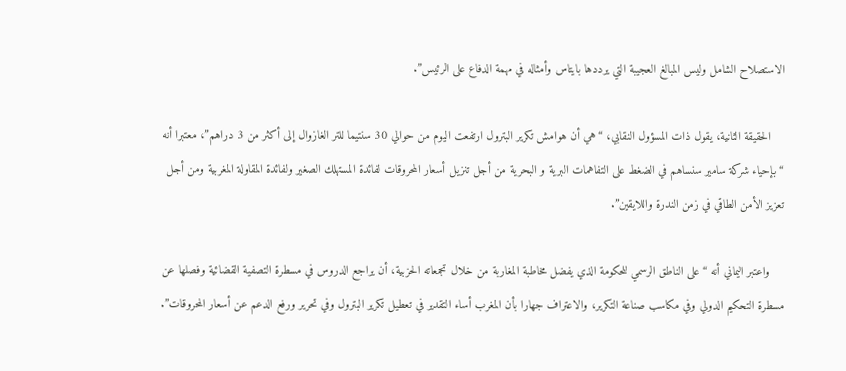الاستصلاح الشامل وليس المبالغ العجيبة التي يرددها بايتاس وأمثاله في مهمة الدفاع على الرئيس”.

    الحقيقة الثانية، يقول ذات المسؤول النقابي، “هي أن هوامش تكرير البترول ارتفعت اليوم من حوالي 30 سنتيما للتر الغازوال إلى أكثر من 3 دراهم”، معتبرا أنه “بإحياء شركة سامير سنساهم في الضغط على التفاهمات البرية و البحرية من أجل تنزيل أسعار المحروقات لفائدة المستهلك الصغير ولفائدة المقاولة المغربية ومن أجل تعزيز الأمن الطاقي في زمن الندرة واللايقين”.

    واعتبر اليماني أنه “على الناطق الرسمي للحكومة الذي يفضل مخاطبة المغاربة من خلال تجمعاته الحزبية، أن يراجع الدروس في مسطرة التصفية القضائية وفصلها عن مسطرة التحكيم الدولي وفي مكاسب صناعة التكرير، والاعتراف جهارا بأن المغرب أساء التقدير في تعطيل تكرير البترول وفي تحرير ورفع الدعم عن أسعار المحروقات”.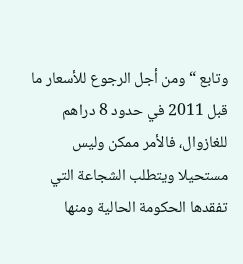وتابع “ومن أجل الرجوع للأسعار ما قبل 2011 في حدود 8 دراهم للغازوال، فالأمر ممكن وليس مستحيلا ويتطلب الشجاعة التي تفقدها الحكومة الحالية ومنها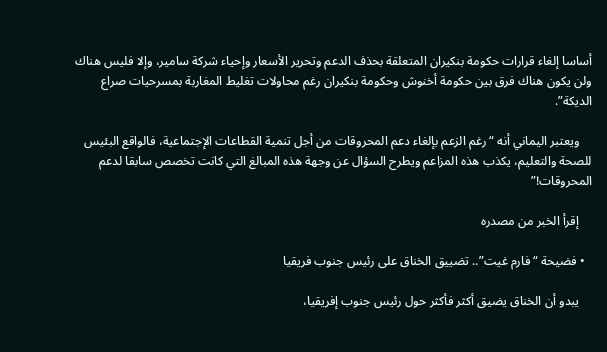أساسا إلغاء قرارات حكومة بنكيران المتعلقة بحذف الدعم وتحرير الأسعار وإحياء شركة سامير، وإلا فليس هناك ولن يكون هناك فرق بين حكومة أخنوش وحكومة بنكيران رغم محاولات تغليط المغاربة بمسرحيات صراع الديكة”.

    ويعتبر اليماني أنه “رغم الزعم بإلغاء دعم المحروقات من أجل تنمية القطاعات الإجتماعية، فالواقع البئيس للصحة والتعليم، يكذب هذه المزاعم ويطرح السؤال عن وجهة هذه المبالغ التي كانت تخصص سابقا لدعم المحروقات!”

    إقرأ الخبر من مصدره

  • فضيحة “فارم غيت”.. تضييق الخناق على رئيس جنوب فريقيا

    يبدو أن الخناق يضيق أكثر فأكثر حول رئيس جنوب إفريقيا،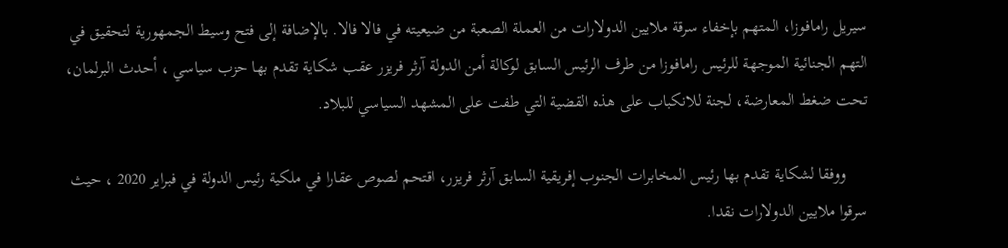سيريل رامافوزا، المتهم بإخفاء سرقة ملايين الدولارات من العملة الصعبة من ضيعيته في فالا فالا. بالإضافة إلى فتح وسيط الجمهورية لتحقيق في التهم الجنائية الموجهة للرئيس رامافوزا من طرف الرئيس السابق لوكالة أمن الدولة آرثر فريزر عقب شكاية تقدم بها حزب سياسي ، أحدث البرلمان، تحت ضغط المعارضة، لجنة للانكباب على هذه القضية التي طفت على المشهد السياسي للبلاد.

     ووفقا لشكاية تقدم بها رئيس المخابرات الجنوب إفريقية السابق آرثر فريزر، اقتحم لصوص عقارا في ملكية رئيس الدولة في فبراير 2020 ، حيث سرقوا ملايين الدولارات نقدا.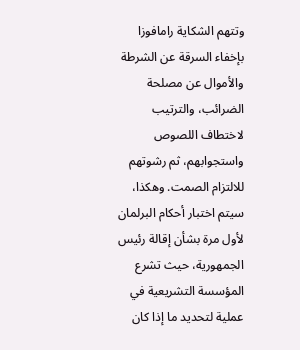وتتهم الشكاية رامافوزا بإخفاء السرقة عن الشرطة والأموال عن مصلحة الضرائب، والترتيب لاختطاف اللصوص واستجوابهم، ثم رشوتهم للالتزام الصمت. وهكذا، سيتم اختبار أحكام البرلمان لأول مرة بشأن إقالة رئيس الجمهورية، حيث تشرع المؤسسة التشريعية في عملية لتحديد ما إذا كان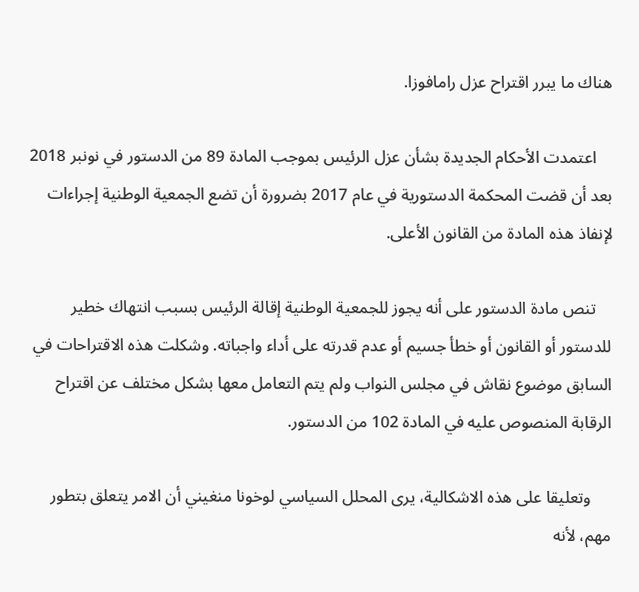هناك ما يبرر اقتراح عزل رامافوزا.

    اعتمدت الأحكام الجديدة بشأن عزل الرئيس بموجب المادة 89 من الدستور في نونبر 2018 بعد أن قضت المحكمة الدستورية في عام 2017 بضرورة أن تضع الجمعية الوطنية إجراءات لإنفاذ هذه المادة من القانون الأعلى.

    تنص مادة الدستور على أنه يجوز للجمعية الوطنية إقالة الرئيس بسبب انتهاك خطير للدستور أو القانون أو خطأ جسيم أو عدم قدرته على أداء واجباته. وشكلت هذه الاقتراحات في السابق موضوع نقاش في مجلس النواب ولم يتم التعامل معها بشكل مختلف عن اقتراح الرقابة المنصوص عليه في المادة 102 من الدستور.

     وتعليقا على هذه الاشكالية، يرى المحلل السياسي لوخونا منغيني أن الامر يتعلق بتطور مهم، لأنه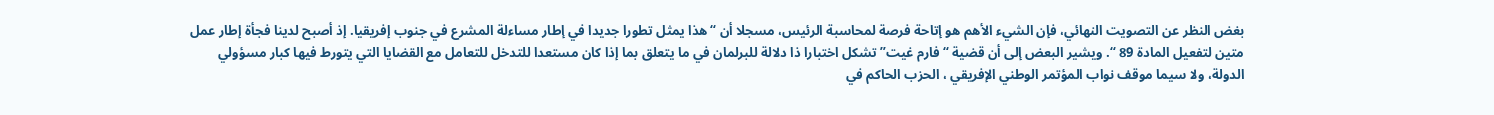بغض النظر عن التصويت النهائي، فإن الشيء الأهم هو إتاحة فرصة لمحاسبة الرئيس، مسجلا أن “هذا يمثل تطورا جديدا في إطار مساءلة المشرع في جنوب إفريقيا. إذ أصبح لدينا فجأة إطار عمل متين لتفعيل المادة 89 “. ويشير البعض إلى أن قضية “فارم غيت” تشكل اختبارا ذا دلالة للبرلمان في ما يتعلق بما إذا كان مستعدا للتدخل للتعامل مع القضايا التي يتورط فيها كبار مسؤولي الدولة، ولا سيما موقف نواب المؤتمر الوطني الإفريقي ، الحزب الحاكم في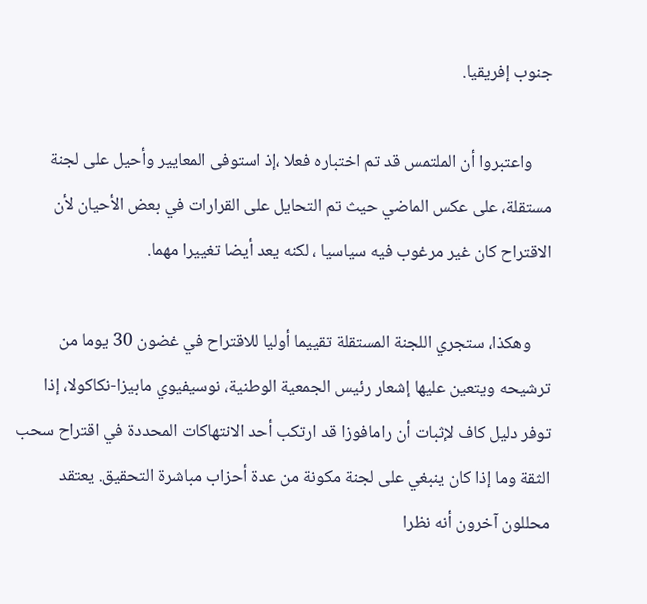جنوب إفريقيا.

     واعتبروا أن الملتمس قد تم اختباره فعلا ،إذ استوفى المعايير وأحيل على لجنة مستقلة، على عكس الماضي حيث تم التحايل على القرارات في بعض الأحيان لأن الاقتراح كان غير مرغوب فيه سياسيا ، لكنه يعد أيضا تغييرا مهما.

     وهكذا، ستجري اللجنة المستقلة تقييما أوليا للاقتراح في غضون 30 يوما من ترشيحه ويتعين عليها إشعار رئيس الجمعية الوطنية، نوسيفيوي مابيزا-نكاكولا، إذا توفر دليل كاف لإثبات أن رامافوزا قد ارتكب أحد الانتهاكات المحددة في اقتراح سحب الثقة وما إذا كان ينبغي على لجنة مكونة من عدة أحزاب مباشرة التحقيق. يعتقد محللون آخرون أنه نظرا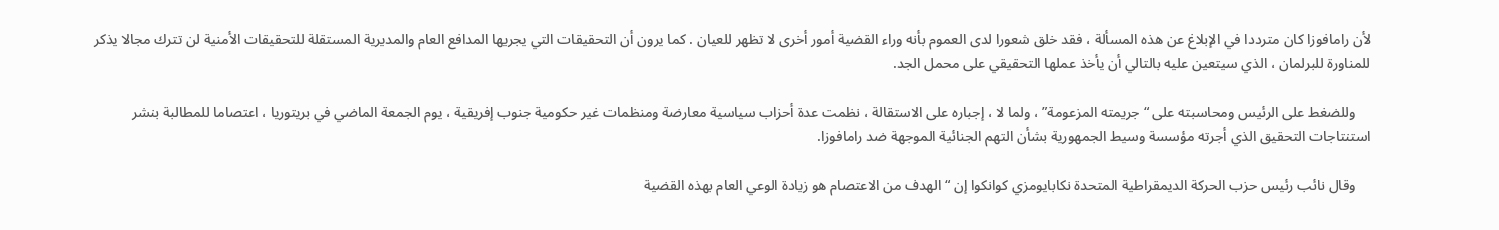لأن رامافوزا كان مترددا في الإبلاغ عن هذه المسألة ، فقد خلق شعورا لدى العموم بأنه وراء القضية أمور أخرى لا تظهر للعيان . كما يرون أن التحقيقات التي يجريها المدافع العام والمديرية المستقلة للتحقيقات الأمنية لن تترك مجالا يذكر للمناورة للبرلمان ، الذي سيتعين عليه بالتالي أن يأخذ عملها التحقيقي على محمل الجد.

    وللضغط على الرئيس ومحاسبته على “جريمته المزعومة” ، ولما لا ، إجباره على الاستقالة ، نظمت عدة أحزاب سياسية معارضة ومنظمات غير حكومية جنوب إفريقية ، يوم الجمعة الماضي في بريتوريا ، اعتصاما للمطالبة بنشر استنتاجات التحقيق الذي أجرته مؤسسة وسيط الجمهورية بشأن التهم الجنائية الموجهة ضد رامافوزا.

    وقال نائب رئيس حزب الحركة الديمقراطية المتحدة نكابايومزي كوانكوا إن “الهدف من الاعتصام هو زيادة الوعي العام بهذه القضية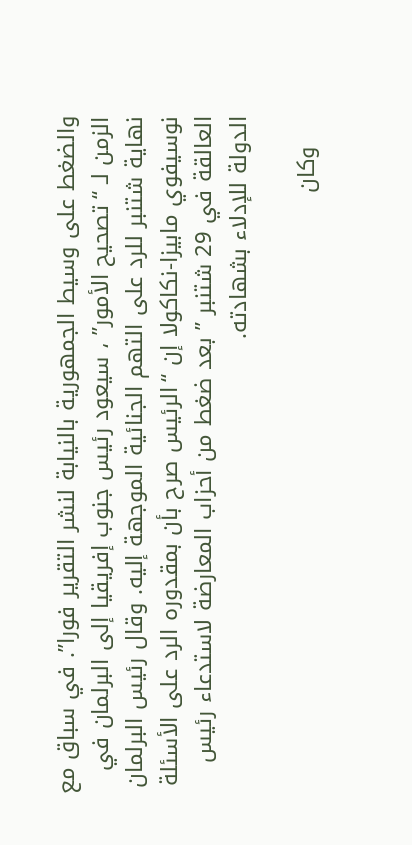والضغط على وسيط الجمهورية بالنيابة لنشر التقرير فورا”. في سباق مع الزمن لـ “تصحيح الأمور” ، سيعود رئيس جنوب إفريقيا إلى البرلمان في نهاية شتنبر للرد على التهم الجنائية الموجهة إليه. وقال رئيس البرلمان نوسيفوي مابيزا-نكاكولا إن “الرئيس صرح بأن بمقدوره الرد على الأسئلة العالقة في 29 شتنبر ” بعد ضغط من أحزاب المعارضة لاستدعاء رئيس الدولة للإدلاء بشهادته.

    وكان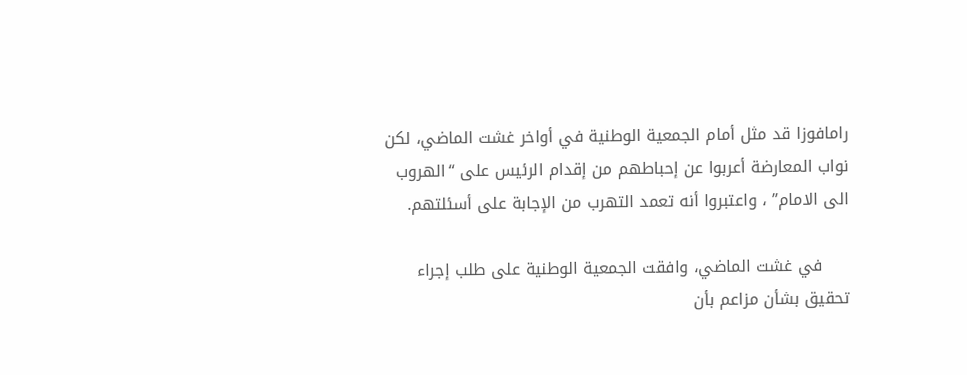رامافوزا قد مثل أمام الجمعية الوطنية في أواخر غشت الماضي، لكن نواب المعارضة أعربوا عن إحباطهم من إقدام الرئيس على “الهروب الى الامام” ، واعتبروا أنه تعمد التهرب من الإجابة على أسئلتهم.

     في غشت الماضي، وافقت الجمعية الوطنية على طلب إجراء تحقيق بشأن مزاعم بأن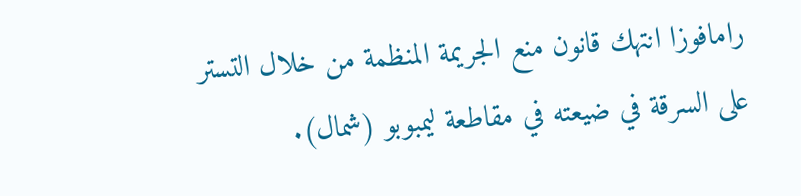رامافوزا انتهك قانون منع الجريمة المنظمة من خلال التستر على السرقة في ضيعته في مقاطعة ليمبوبو (شمال).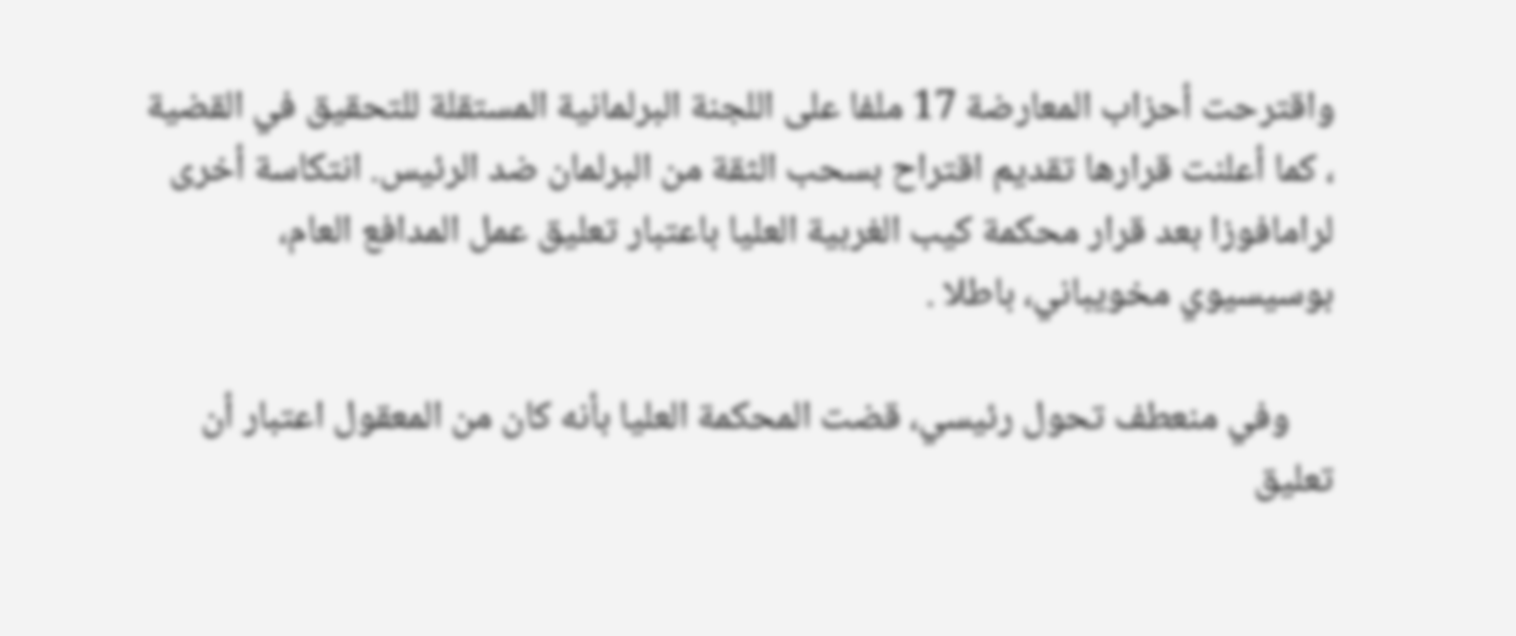واقترحت أحزاب المعارضة 17 ملفا على اللجنة البرلمانية المستقلة للتحقيق في القضية ، كما أعلنت قرارها تقديم اقتراح بسحب الثقة من البرلمان ضد الرئيس. انتكاسة أخرى لرامافوزا بعد قرار محكمة كيب الغربية العليا باعتبار تعليق عمل المدافع العام، بوسيسيوي مخويباني، باطلا .

     وفي منعطف تحول رئيسي، قضت المحكمة العليا بأنه كان من المعقول اعتبار أن تعليق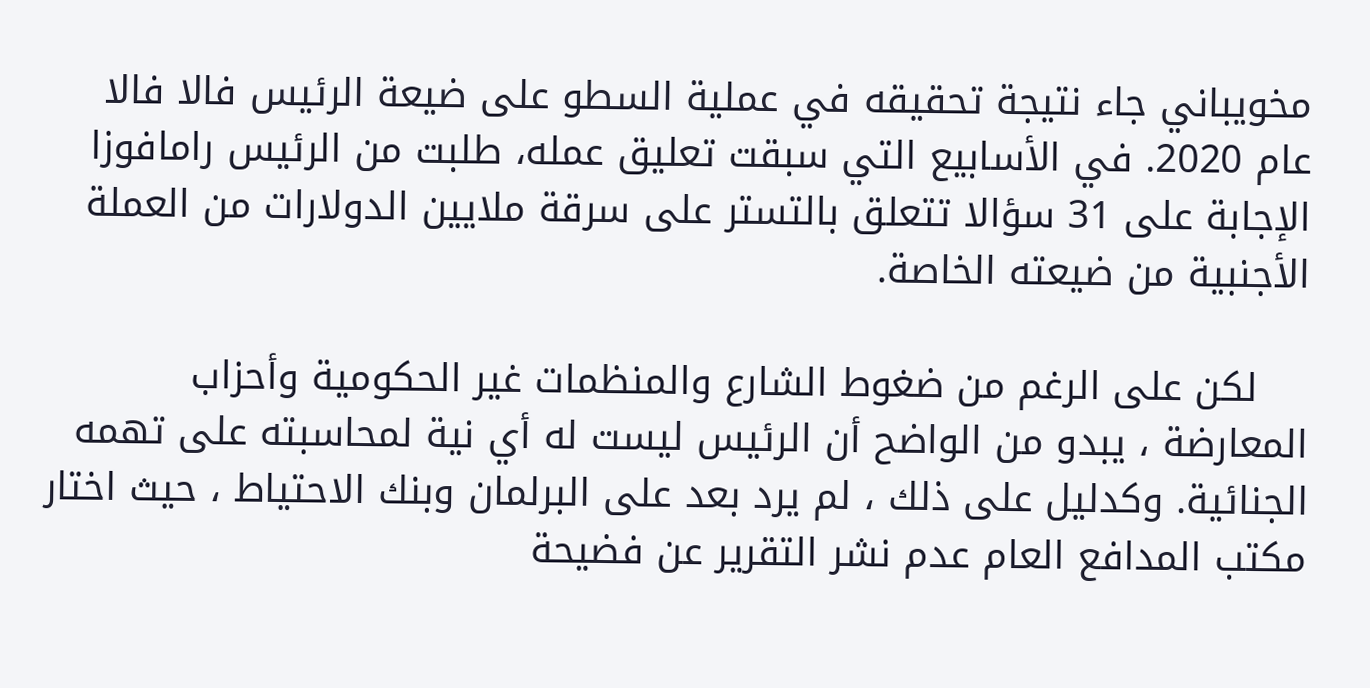مخويباني جاء نتيجة تحقيقه في عملية السطو على ضيعة الرئيس فالا فالا عام 2020. في الأسابيع التي سبقت تعليق عمله، طلبت من الرئيس رامافوزا الإجابة على 31 سؤالا تتعلق بالتستر على سرقة ملايين الدولارات من العملة الأجنبية من ضيعته الخاصة.

    لكن على الرغم من ضغوط الشارع والمنظمات غير الحكومية وأحزاب المعارضة ، يبدو من الواضح أن الرئيس ليست له أي نية لمحاسبته على تهمه الجنائية. وكدليل على ذلك ، لم يرد بعد على البرلمان وبنك الاحتياط ، حيث اختار مكتب المدافع العام عدم نشر التقرير عن فضيحة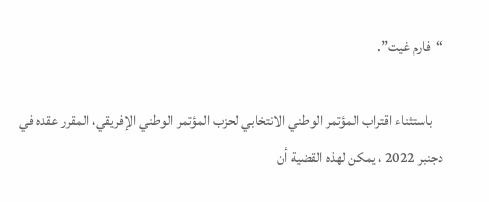“فارم غيت”.

    باستثناء اقتراب المؤتمر الوطني الانتخابي لحزب المؤتمر الوطني الإفريقي، المقرر عقده في دجنبر 2022 ، يمكن لهذه القضية أن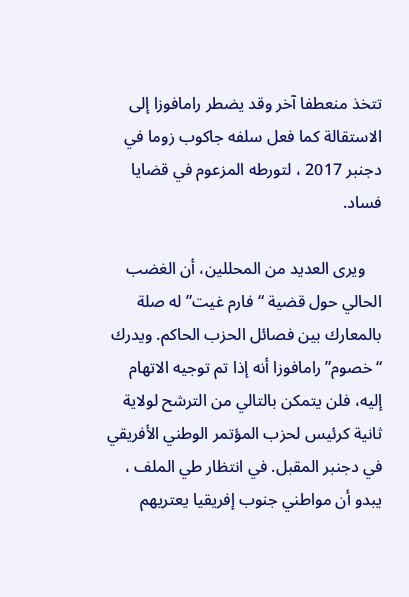تتخذ منعطفا آخر وقد يضطر رامافوزا إلى الاستقالة كما فعل سلفه جاكوب زوما في دجنبر 2017 ، لتورطه المزعوم في قضايا فساد.

    ويرى العديد من المحللين، أن الغضب الحالي حول قضية “فارم غيت” له صلة بالمعارك بين فصائل الحزب الحاكم. ويدرك “خصوم” رامافوزا أنه إذا تم توجيه الاتهام إليه، فلن يتمكن بالتالي من الترشح لولاية ثانية كرئيس لحزب المؤتمر الوطني الأفريقي في دجنبر المقبل. في انتظار طي الملف ، يبدو أن مواطني جنوب إفريقيا يعتريهم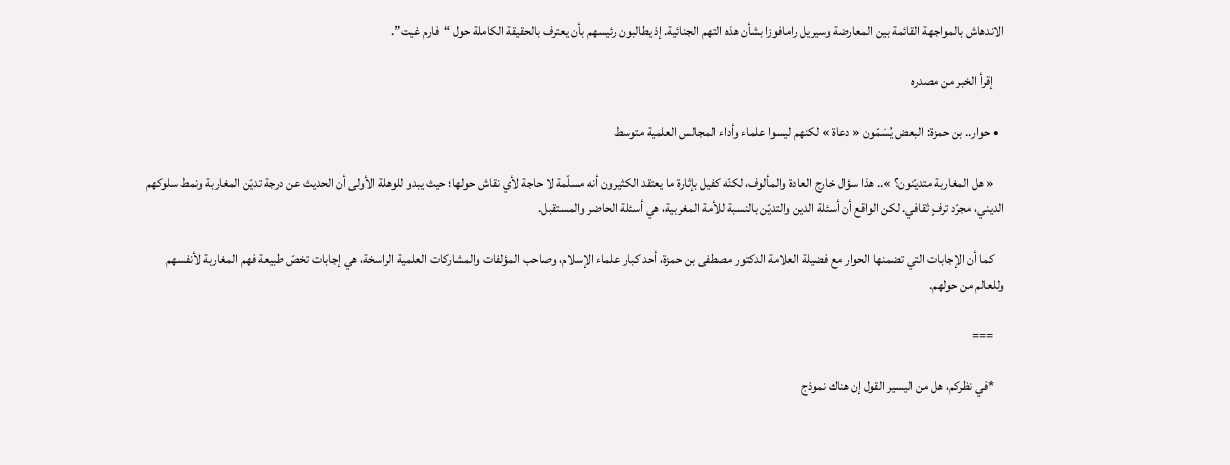الاندهاش بالمواجهة القائمة بين المعارضة وسيريل رامافوزا بشأن هذه التهم الجنائية. إذ يطالبون رئيسهم بأن يعترف بالحقيقة الكاملة حول “فارم غيت”.

    إقرأ الخبر من مصدره

  • حوار.. بن حمزة: البعض يُسَمّون « دعاة » لكنهم ليسوا علماء وأداء المجالس العلمية متوسط

    « هل المغاربة متديّنون؟ ».. هذا سؤال خارج العادة والمألوف، لكنّه كفيل بإثارة ما يعتقد الكثيرون أنه مسلّمة لا حاجة لأي نقاش حولها؛ حيث يبدو للوهلة الأولى أن الحديث عن درجة تديّن المغاربة ونمط سلوكهم الديني، مجرّد ترفٍ ثقافي. لكن الواقع أن أسئلة الدين والتديّن بالنسبة للأمة المغربية، هي أسئلة الحاضر والمستقبل.

    كما أن الإجابات التي تضمنها الحوار مع فضيلة العلامة الدكتور مصطفى بن حمزة، أحد كبار علماء الإسلام، وصاحب المؤلفات والمشاركات العلمية الراسخة، هي إجابات تخصّ طبيعة فهم المغاربة لأنفسهم وللعالم من حولهم.

    ===

    *في نظركم، هل من اليسير القول إن هناك نموذج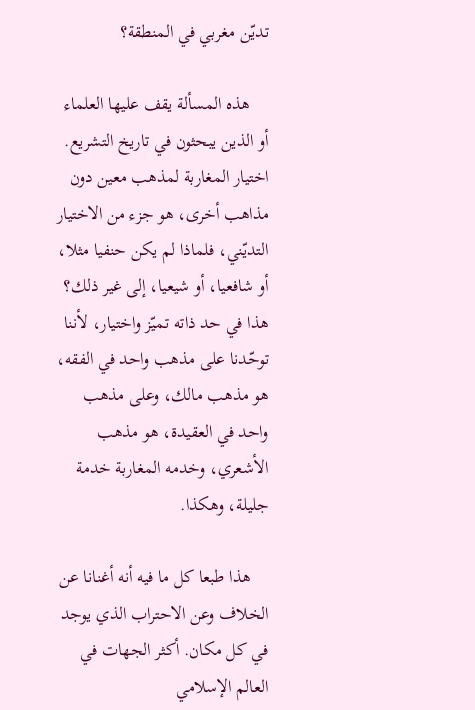تديّن مغربي في المنطقة؟

    هذه المسألة يقف عليها العلماء أو الذين يبحثون في تاريخ التشريع. اختيار المغاربة لمذهب معين دون مذاهب أخرى، هو جزء من الاختيار التديّني، فلماذا لم يكن حنفيا مثلا، أو شافعيا، أو شيعيا، إلى غير ذلك؟ هذا في حد ذاته تميّز واختيار، لأننا توحّدنا على مذهب واحد في الفقه، هو مذهب مالك، وعلى مذهب واحد في العقيدة، هو مذهب الأشعري، وخدمه المغاربة خدمة جليلة، وهكذا.

    هذا طبعا كل ما فيه أنه أغنانا عن الخلاف وعن الاحتراب الذي يوجد في كل مكان. أكثر الجهات في العالم الإسلامي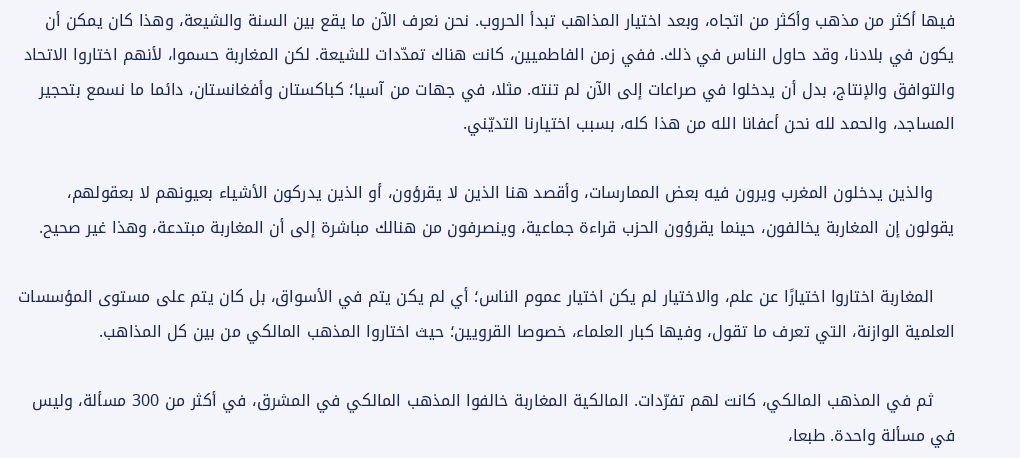فيها أكثر من مذهب وأكثر من اتجاه، وبعد اختيار المذاهب تبدأ الحروب. نحن نعرف الآن ما يقع بين السنة والشيعة، وهذا كان يمكن أن يكون في بلادنا، وقد حاول الناس في ذلك. ففي زمن الفاطميين، كانت هناك تمدّدات للشيعة. لكن المغاربة حسموا، لأنهم اختاروا الاتحاد والتوافق والإنتاج، بدل أن يدخلوا في صراعات إلى الآن لم تنته. مثلا، في جهات من آسيا؛ كباكستان وأفغانستان، دائما ما نسمع بتحجير المساجد، والحمد لله نحن أعفانا الله من هذا كله، بسبب اختيارنا التديّني.

    والذين يدخلون المغرب ويرون فيه بعض الممارسات، وأقصد هنا الذين لا يقرؤون، أو الذين يدركون الأشياء بعيونهم لا بعقولهم، يقولون إن المغاربة يخالفون، حينما يقرؤون الحزب قراءة جماعية، وينصرفون من هنالك مباشرة إلى أن المغاربة مبتدعة، وهذا غير صحيح.

    المغاربة اختاروا اختيارًا عن علم، والاختيار لم يكن اختيار عموم الناس؛ أي لم يكن يتم في الأسواق، بل كان يتم على مستوى المؤسسات العلمية الوازنة، التي تعرف ما تقول، وفيها كبار العلماء، خصوصا القرويين؛ حيث اختاروا المذهب المالكي من بين كل المذاهب.

    ثم في المذهب المالكي، كانت لهم تفرّدات. المالكية المغاربة خالفوا المذهب المالكي في المشرق، في أكثر من 300 مسألة، وليس في مسألة واحدة. طبعا،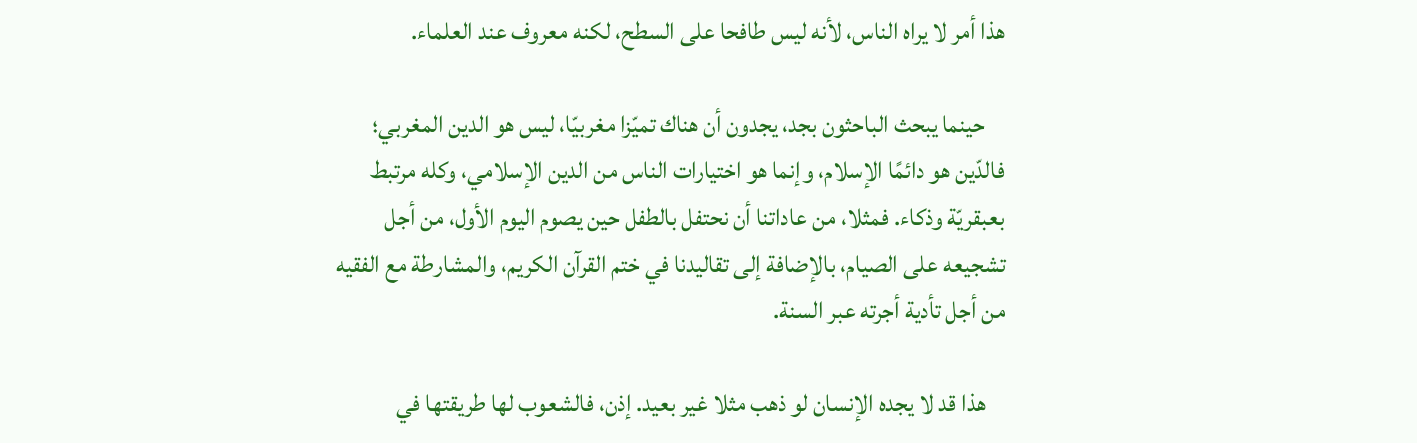هذا أمر لا يراه الناس، لأنه ليس طافحا على السطح، لكنه معروف عند العلماء.

    حينما يبحث الباحثون بجد، يجدون أن هناك تميّزا مغربيّا، ليس هو الدين المغربي؛ فالدّين هو دائمًا الإسلام، وإنما هو اختيارات الناس من الدين الإسلامي، وكله مرتبط بعبقريّة وذكاء. فمثلا، من عاداتنا أن نحتفل بالطفل حين يصوم اليوم الأول، من أجل تشجيعه على الصيام، بالإضافة إلى تقاليدنا في ختم القرآن الكريم، والمشارطة مع الفقيه من أجل تأدية أجرته عبر السنة.

    هذا قد لا يجده الإنسان لو ذهب مثلا غير بعيد. إذن، فالشعوب لها طريقتها في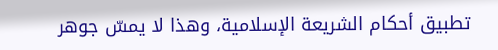تطبيق أحكام الشريعة الإسلامية، وهذا لا يمسّ جوهر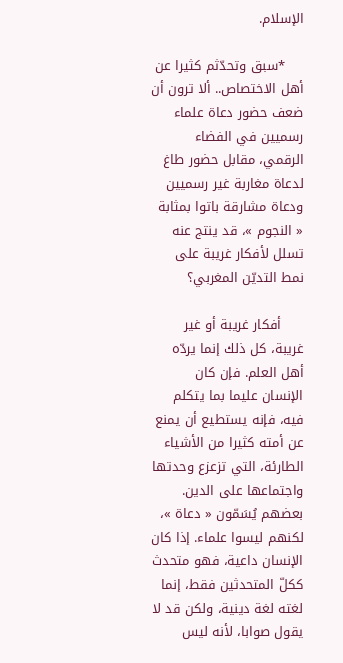الإسلام.

    *سبق وتحدّثم كثيرا عن أهل الاختصاص.. ألا ترون أن ضعف حضور دعاة علماء رسميين في الفضاء الرقمي، مقابل حضور طاغ لدعاة مغاربة غير رسميين ودعاة مشارقة باتوا بمثابة « النجوم »، قد ينتج عنه تسلل لأفكار غريبة على نمط التديّن المغربي؟

     أفكار غريبة أو غير غريبة، كل ذلك إنما يردّه أهل العلم. فإن كان الإنسان عليما بما يتكلم فيه، فإنه يستطيع أن يمنع عن أمته كثيرا من الأشياء الطارئة، التي تزعزع وحدتها واجتماعها على الدين. بعضهم يُسَمّون « دعاة »، لكنهم ليسوا علماء. إذا كان الإنسان داعية، فهو متحدث ككلّ المتحدثين فقط، إنما لغته لغة دينية، ولكن قد لا يقول صوابا، لأنه ليس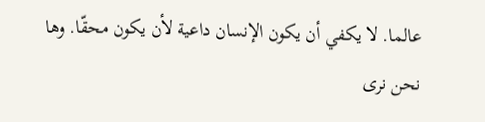عالما. لا يكفي أن يكون الإنسان داعية لأن يكون محقّا. وها نحن نرى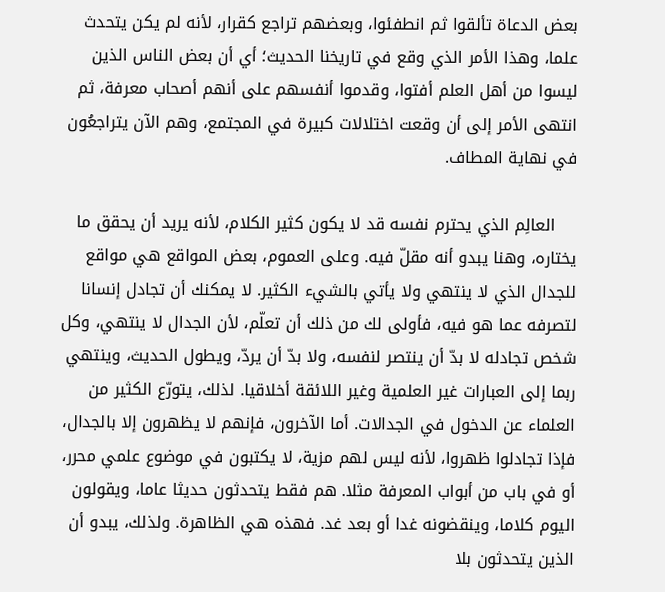بعض الدعاة تألقوا ثم انطفئوا، وبعضهم تراجع كقرار، لأنه لم يكن يتحدث علما، وهذا الأمر الذي وقع في تاريخنا الحديث؛ أي أن بعض الناس الذين ليسوا من أهل العلم أفتوا، وقدموا أنفسهم على أنهم أصحاب معرفة، ثم انتهى الأمر إلى أن وقعت اختلالات كبيرة في المجتمع، وهم الآن يتراجعُون في نهاية المطاف.

    العالِم الذي يحترم نفسه قد لا يكون كثير الكلام، لأنه يريد أن يحقق ما يختاره، وهنا يبدو أنه مقلّ فيه. وعلى العموم، بعض المواقع هي مواقع للجدال الذي لا ينتهي ولا يأتي بالشيء الكثير. لا يمكنك أن تجادل إنسانا لتصرفه عما هو فيه، فأولى لك من ذلك أن تعلّم، لأن الجدال لا ينتهي، وكل شخص تجادله لا بدّ أن ينتصر لنفسه، ولا بدّ أن يردّ، ويطول الحديث، وينتهي ربما إلى العبارات غير العلمية وغير اللائقة أخلاقيا. لذلك، يتورّع الكثير من العلماء عن الدخول في الجدالات. أما الآخرون، فإنهم لا يظهرون إلا بالجدال، فإذا تجادلوا ظهروا، لأنه ليس لهم مزية، لا يكتبون في موضوع علمي محرر، أو في باب من أبواب المعرفة مثلا. هم فقط يتحدثون حديثا عاما، ويقولون اليوم كلاما، وينقضونه غدا أو بعد غد. فهذه هي الظاهرة. ولذلك، يبدو أن الذين يتحدثون بلا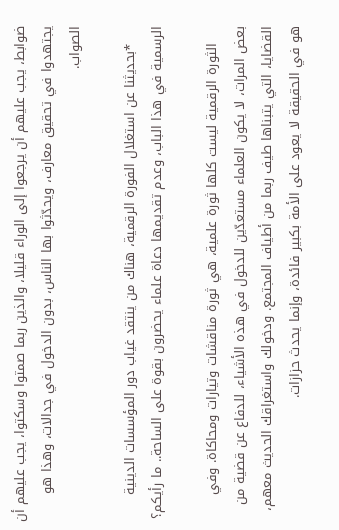ضوابط، يجب عليهم أن يرجعوا إلى الوراء قليلا، والذين ربما صمتوا وسكتوا، يجب عليهم أن يجتهدوا في تحقيق معارف، ويحدّثوا بها الناس، بدون الدخول في جدالات، وهذا هو الصواب.

    *بحديثنا عن استغلال الفورة الرقمية، هناك من ينتقد غياب دور المؤسسات الدينية الرسمية في هذا الباب، وعدم تقديمها دعاة علماء يحضرون بقوة على الساحة.. ما رأيكم؟

    الثورة الرقمية ليست كلها ثورة علمية، هي ثورة مناقشات وتيارات ومحاكاة. وفي بعض المرات، لا يكون العلماء مستعدّين للدخول في هذه الأشياء، للدفاع عن قضية من القضايا، التي يتبناها طيف ربما من أطياف المجتمع. ودخولك واستغراقك الحديث معهم، هو في الحقيقة لا يعود على الأمة بكبير فائدة، وإنما يحدث حزازات.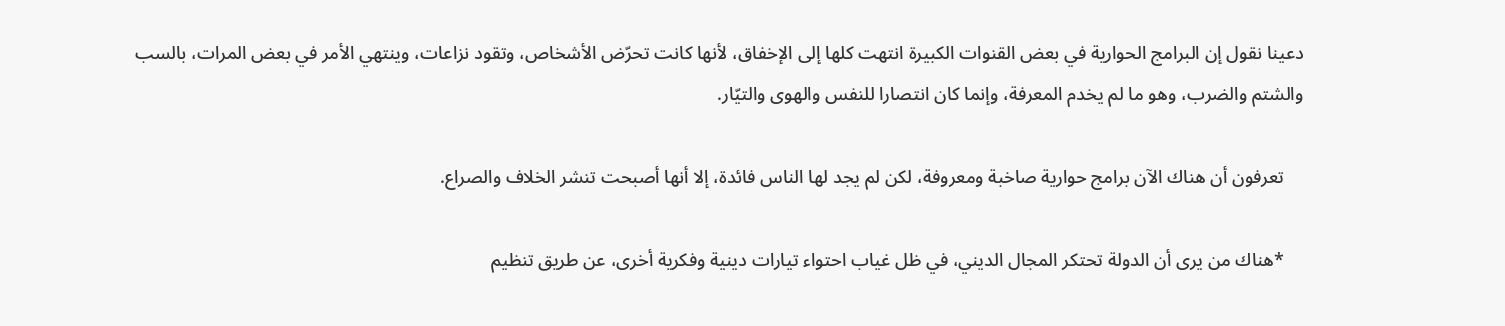دعينا نقول إن البرامج الحوارية في بعض القنوات الكبيرة انتهت كلها إلى الإخفاق، لأنها كانت تحرّض الأشخاص، وتقود نزاعات، وينتهي الأمر في بعض المرات، بالسب والشتم والضرب، وهو ما لم يخدم المعرفة، وإنما كان انتصارا للنفس والهوى والتيّار.

    تعرفون أن هناك الآن برامج حوارية صاخبة ومعروفة، لكن لم يجد لها الناس فائدة، إلا أنها أصبحت تنشر الخلاف والصراع.

    *هناك من يرى أن الدولة تحتكر المجال الديني، في ظل غياب احتواء تيارات دينية وفكرية أخرى، عن طريق تنظيم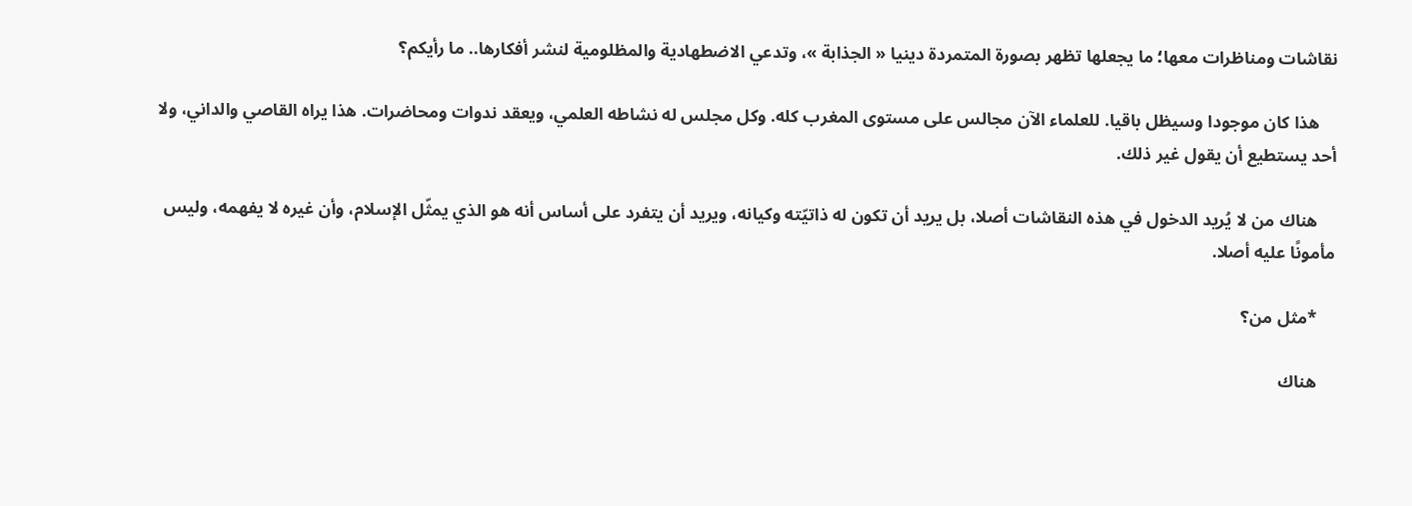نقاشات ومناظرات معها؛ ما يجعلها تظهر بصورة المتمردة دينيا « الجذابة »، وتدعي الاضطهادية والمظلومية لنشر أفكارها.. ما رأيكم؟

    هذا كان موجودا وسيظل باقيا. للعلماء الآن مجالس على مستوى المغرب كله. وكل مجلس له نشاطه العلمي، ويعقد ندوات ومحاضرات. هذا يراه القاصي والداني، ولا أحد يستطيع أن يقول غير ذلك.

    هناك من لا يُريد الدخول في هذه النقاشات أصلا، بل يريد أن تكون له ذاتيّته وكيانه، ويريد أن يتفرد على أساس أنه هو الذي يمثّل الإسلام، وأن غيره لا يفهمه، وليس مأمونًا عليه أصلا.

    *مثل من؟

    هناك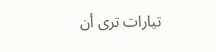تيارات ترى أن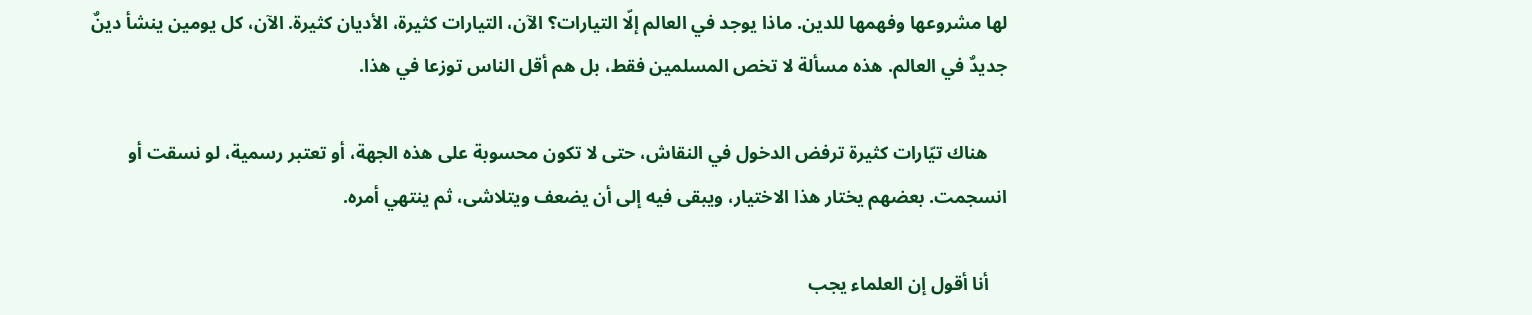لها مشروعها وفهمها للدين. ماذا يوجد في العالم إلّا التيارات؟ الآن، التيارات كثيرة، الأديان كثيرة. الآن، كل يومين ينشأ دينٌ جديدٌ في العالم. هذه مسألة لا تخص المسلمين فقط، بل هم أقل الناس توزعا في هذا.

    هناك تيّارات كثيرة ترفض الدخول في النقاش، حتى لا تكون محسوبة على هذه الجهة، أو تعتبر رسمية، لو نسقت أو انسجمت. بعضهم يختار هذا الاختيار، ويبقى فيه إلى أن يضعف ويتلاشى، ثم ينتهي أمره.

    أنا أقول إن العلماء يجب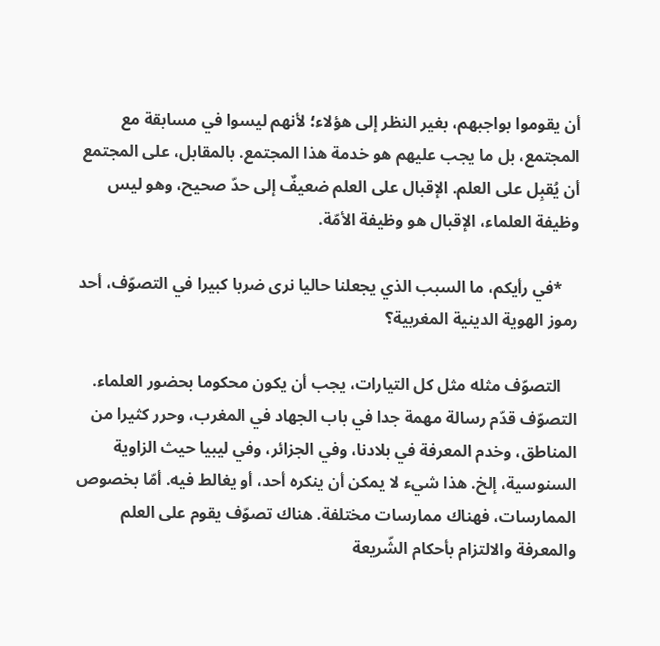أن يقوموا بواجبهم، بغير النظر إلى هؤلاء؛ لأنهم ليسوا في مسابقة مع المجتمع، بل ما يجب عليهم هو خدمة هذا المجتمع. بالمقابل، على المجتمع أن يُقبِل على العلم. الإقبال على العلم ضعيفٌ إلى حدّ صحيح، وهو ليس وظيفة العلماء، الإقبال هو وظيفة الأمّة.

    *في رأيكم، ما السبب الذي يجعلنا حاليا نرى ضربا كبيرا في التصوّف، أحد رموز الهوية الدينية المغربية؟

    التصوّف مثله مثل كل التيارات، يجب أن يكون محكوما بحضور العلماء. التصوّف قدّم رسالة مهمة جدا في باب الجهاد في المغرب، وحرر كثيرا من المناطق، وخدم المعرفة في بلادنا، وفي الجزائر، وفي ليبيا حيث الزاوية السنوسية، إلخ. هذا شيء لا يمكن أن ينكره أحد، أو يغالط فيه. أمّا بخصوص الممارسات، فهناك ممارسات مختلفة. هناك تصوّف يقوم على العلم والمعرفة والالتزام بأحكام الشّريعة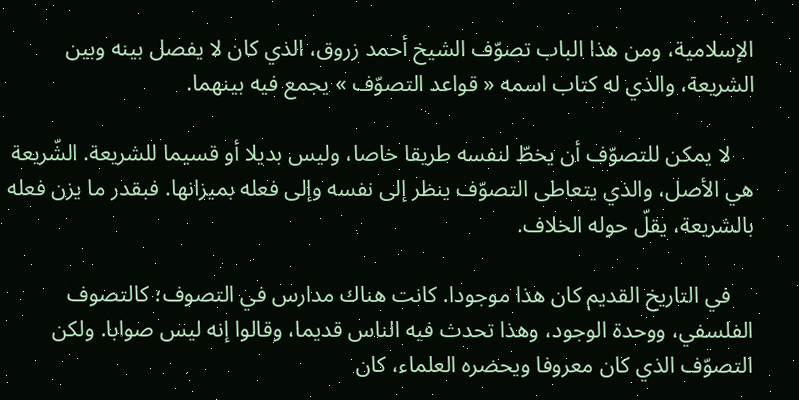الإسلامية، ومن هذا الباب تصوّف الشيخ أحمد زروق، الذي كان لا يفصل بينه وبين الشريعة، والذي له كتاب اسمه « قواعد التصوّف » يجمع فيه بينهما.

    لا يمكن للتصوّف أن يخطّ لنفسه طريقا خاصا، وليس بديلا أو قسيما للشريعة. الشّريعة هي الأصل، والذي يتعاطى التصوّف ينظر إلى نفسه وإلى فعله بميزانها. فبقدر ما يزن فعله بالشريعة، يقلّ حوله الخلاف.

    في التاريخ القديم كان هذا موجودا. كانت هناك مدارس في التصوف؛ كالتصوف الفلسفي، ووحدة الوجود، وهذا تحدث فيه الناس قديما، وقالوا إنه ليس صوابا. ولكن التصوّف الذي كان معروفا ويحضره العلماء، كان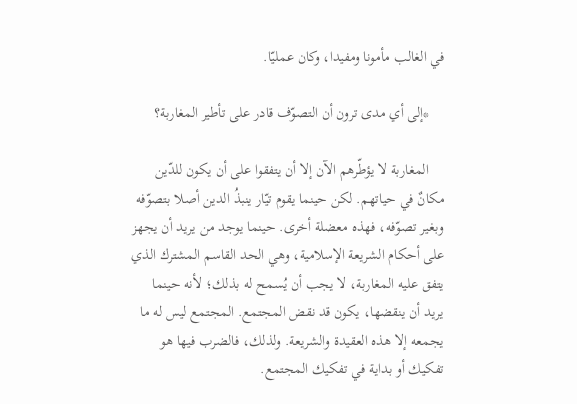في الغالب مأمونا ومفيدا، وكان عمليّا.

    *إلى أي مدى ترون أن التصوّف قادر على تأطير المغاربة؟

    المغاربة لا يؤطّرهم الآن إلا أن يتفقوا على أن يكون للدّين مكانٌ في حياتهم. لكن حينما يقوم تيّار ينبذُ الدين أصلا بتصوّفه وبغير تصوّفه، فهذه معضلة أخرى. حينما يوجد من يريد أن يجهز على أحكام الشريعة الإسلامية، وهي الحد القاسم المشترك الذي يتفق عليه المغاربة، لا يجب أن يُسمح له بذلك؛ لأنه حينما يريد أن ينقضها، يكون قد نقض المجتمع. المجتمع ليس له ما يجمعه إلا هذه العقيدة والشريعة. ولذلك، فالضرب فيها هو تفكيك أو بداية في تفكيك المجتمع.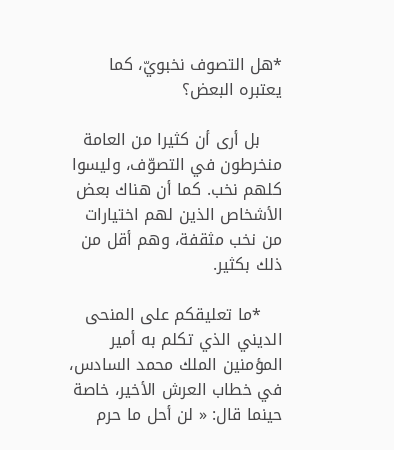*هل التصوف نخبويّ، كما يعتبره البعض؟

    بل أرى أن كثيرا من العامة منخرطون في التصوّف، وليسوا كلهم نخب. كما أن هناك بعض الأشخاص الذين لهم اختيارات من نخب مثقفة، وهم أقل من ذلك بكثير.

    *ما تعليقكم على المنحى الديني الذي تكلم به أمير المؤمنين الملك محمد السادس، في خطاب العرش الأخير، خاصة حينما قال: « لن أحل ما حرم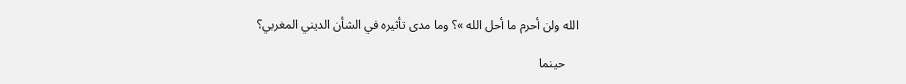الله ولن أحرم ما أحل الله »؟ وما مدى تأثيره في الشأن الديني المغربي؟

    حينما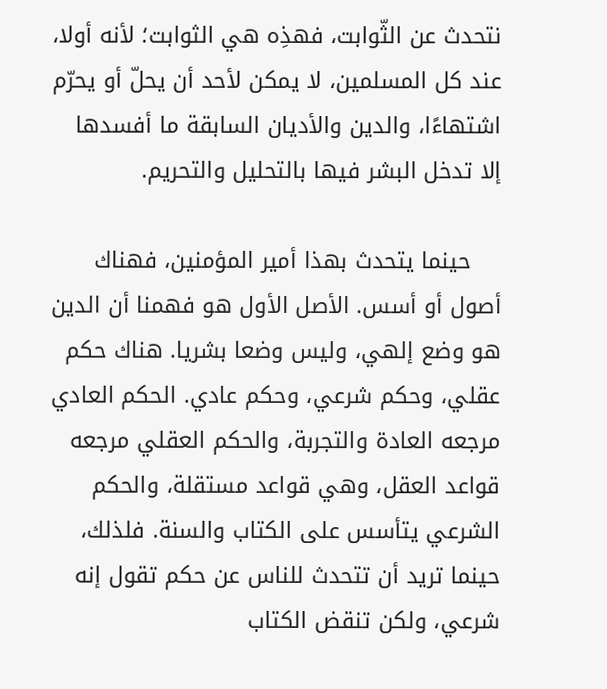نتحدث عن الثّوابت، فهذِه هي الثوابت؛ لأنه أولا، عند كل المسلمين، لا يمكن لأحد أن يحلّ أو يحرّم اشتهاءًا، والدين والأديان السابقة ما أفسدها إلا تدخل البشر فيها بالتحليل والتحريم.

    حينما يتحدث بهذا أمير المؤمنين، فهناك أصول أو أسس. الأصل الأول هو فهمنا أن الدين هو وضع إلهي، وليس وضعا بشريا. هناك حكم عقلي، وحكم شرعي، وحكم عادي. الحكم العادي مرجعه العادة والتجربة، والحكم العقلي مرجعه قواعد العقل، وهي قواعد مستقلة، والحكم الشرعي يتأسس على الكتاب والسنة. فلذلك، حينما تريد أن تتحدث للناس عن حكم تقول إنه شرعي، ولكن تنقض الكتاب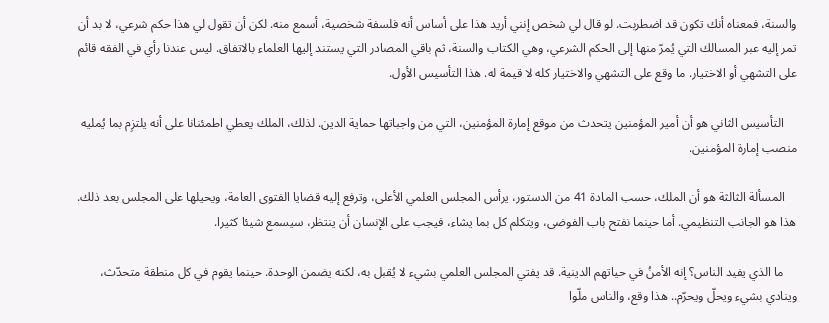والسنة، فمعناه أنك تكون قد اضطربت. لو قال لي شخص إنني أريد هذا على أساس أنه فلسفة شخصية، أسمع منه. لكن أن تقول لي هذا حكم شرعي، لا بد أن تمر إليه عبر المسالك التي يُمرّ منها إلى الحكم الشرعي، وهي الكتاب والسنة، ثم باقي المصادر التي يستند إليها العلماء بالاتفاق. ليس عندنا رأي في الفقه قائم على التشهي أو الاختيار. ما وقع على التشهي والاختيار كله لا قيمة له. هذا التأسيس الأول.

    التأسيس الثاني هو أن أمير المؤمنين يتحدث من موقع إمارة المؤمنين، التي من واجباتها حماية الدين. لذلك، الملك يعطي اطمئنانا على أنه يلتزِم بما يُمليه منصب إمارة المؤمنين.

    المسألة الثالثة هو أن الملك، حسب المادة 41 من الدستور، يرأس المجلس العلمي الأعلى، وترفع إليه قضايا الفتوى العامة، ويحيلها على المجلس بعد ذلك. هذا هو الجانب التنظيمي. أما حينما نفتح باب الفوضى، ويتكلم كل بما يشاء، فيجب على الإنسان أن ينتظر، سيسمع شيئا كثيرا.

    ما الذي يفيد الناس؟ إنه الأمنُ في حياتهم الدينية. قد يفتي المجلس العلمي بشيء لا يُقبل به، لكنه يضمن الوحدة. حينما يقوم في كل منطقة متحدّث، وينادي بشيء ويحلّ ويحرّم.. هذا وقع، والناس ملّوا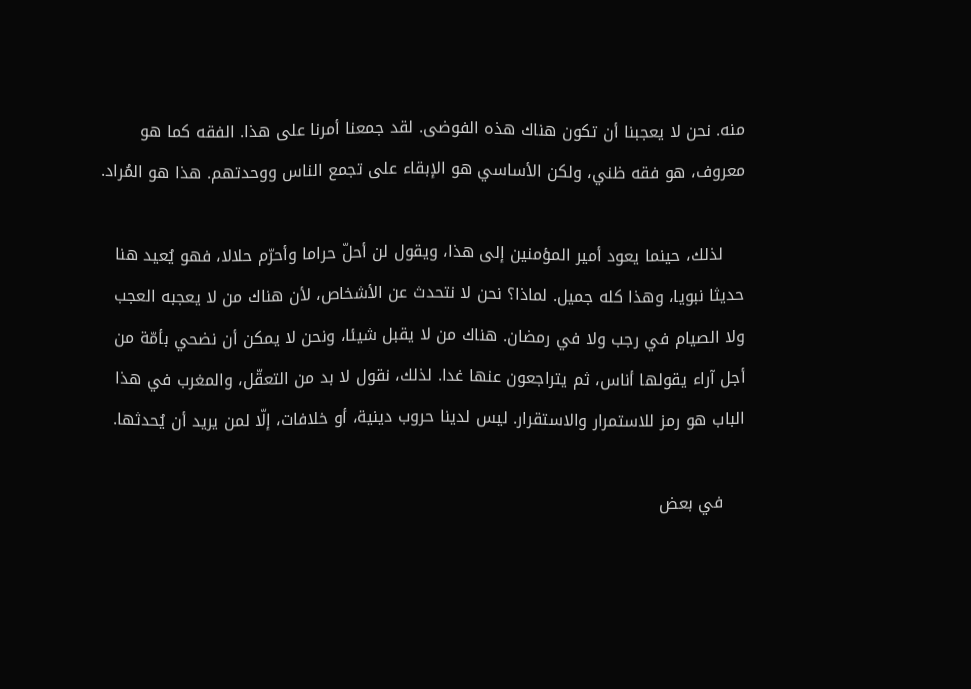منه. نحن لا يعجبنا أن تكون هناك هذه الفوضى. لقد جمعنا أمرنا على هذا. الفقه كما هو معروف، هو فقه ظني، ولكن الأساسي هو الإبقاء على تجمع الناس ووحدتهم. هذا هو المُراد.

    لذلك، حينما يعود أمير المؤمنين إلى هذا، ويقول لن أحلّ حراما وأحرّم حلالا، فهو يُعيد هنا حديثا نبويا، وهذا كله جميل. لماذا؟ نحن لا نتحدث عن الأشخاص، لأن هناك من لا يعجبه العجب ولا الصيام في رجب ولا في رمضان. هناك من لا يقبل شيئا، ونحن لا يمكن أن نضحي بأمّة من أجل آراء يقولها أناس، ثم يتراجعون عنها غدا. لذلك، نقول لا بد من التعقّل، والمغرب في هذا الباب هو رمز للاستمرار والاستقرار. ليس لدينا حروب دينية، أو خلافات، إلّا لمن يريد أن يُحدثها.

    في بعض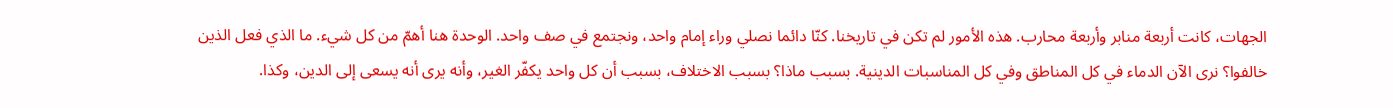الجهات، كانت أربعة منابر وأربعة محارب. هذه الأمور لم تكن في تاريخنا. كنّا دائما نصلي وراء إمام واحد، ونجتمع في صف واحد. الوحدة هنا أهمّ من كل شيء. ما الذي فعل الذين خالفوا؟ نرى الآن الدماء في كل المناطق وفي كل المناسبات الدينية. بسبب ماذا؟ بسبب الاختلاف، بسبب أن كل واحد يكفّر الغير، وأنه يرى أنه يسعى إلى الدين، وكذا.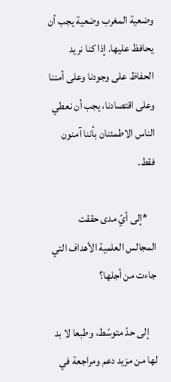وضعية المغرب وضعية يجب أن يحافظ عليها. إذا كنا نريد الحفاظ على وجودنا وعلى أمننا وعلى اقتصادنا، يجب أن نعطي الناس الاطمئنان بأننا آمنون فقط.

    *إلى أيّ مدى حققت المجالس العلمية الأهداف التي جاءت من أجلها؟

    إلى حدّ متوسّط، وطبعا لا بد لها من مزيد دعم ومراجعة في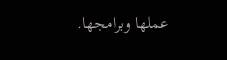عملها وبرامجها.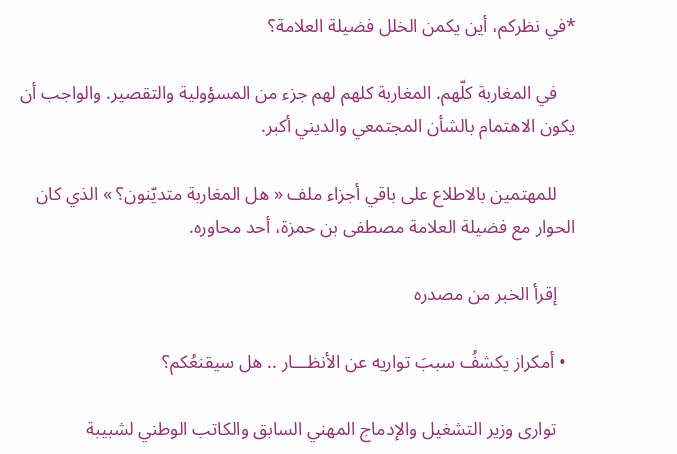*في نظركم، أين يكمن الخلل فضيلة العلامة؟

    في المغاربة كلّهم. المغاربة كلهم لهم جزء من المسؤولية والتقصير. والواجب أن يكون الاهتمام بالشأن المجتمعي والديني أكبر.

    للمهتمين بالاطلاع على باقي أجزاء ملف « هل المغاربة متديّنون؟ » الذي كان الحوار مع فضيلة العلامة مصطفى بن حمزة، أحد محاوره.

    إقرأ الخبر من مصدره

  • أمكراز يكشفُ سببَ تواريه عن الأنظـــار .. هل سيقنعُكم؟

    توارى وزير التشغيل والإدماج المهني السابق والكاتب الوطني لشبيبة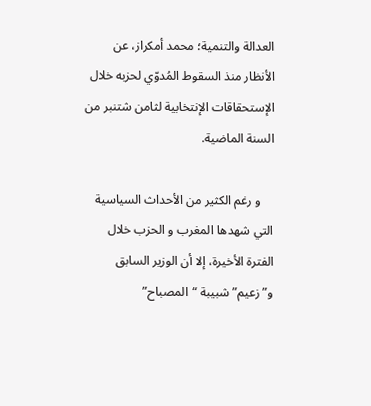العدالة والتنمية؛ محمد أمكراز، عن الأنظار منذ السقوط المُدوّي لحزبه خلال الإستحقاقات الإنتخابية لثامن شتنبر من السنة الماضية.

    و رغم الكثير من الأحداث السياسية التي شهدها المغرب و الحزب خلال الفترة الأخيرة، إلا أن الوزير السابق و”زعيم” شبيبة “المصباح”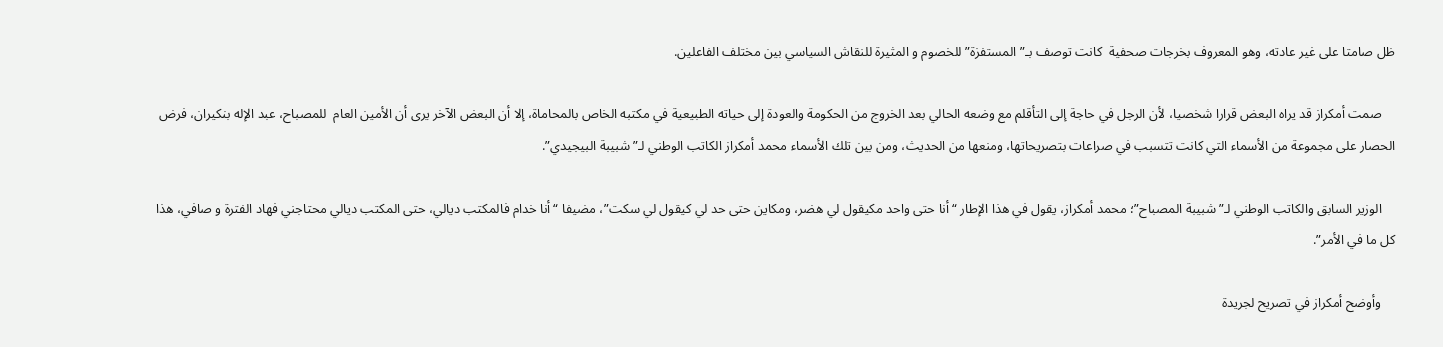ظل صامتا على غير عادته، وهو المعروف بخرجات صحفية  كانت توصف بـ”المستفزة” للخصوم و المثيرة للنقاش السياسي بين مختلف الفاعلين.

    صمت أمكراز قد يراه البعض قرارا شخصيا، لأن الرجل في حاجة إلى التأقلم مع وضعه الحالي بعد الخروج من الحكومة والعودة إلى حياته الطبيعية في مكتبه الخاص بالمحاماة، إلا أن البعض الآخر يرى أن الأمين العام  للمصباح، عبد الإله بنكيران، فرض الحصار على مجموعة من الأسماء التي كانت تتسبب في صراعات بتصريحاتها، ومنعها من الحديث، ومن بين تلك الأسماء محمد أمكراز الكاتب الوطني لـ”شبيبة البيجيدي”.

    الوزير السابق والكاتب الوطني لـ”شبيبة المصباح”؛ محمد أمكراز، يقول في هذا الإطار “أنا حتى واحد مكيقول لي هضر، ومكاين حتى حد لي كيقول لي سكت”، مضيفا “أنا خدام فالمكتب ديالي، حتى المكتب ديالي محتاجني فهاد الفترة و صافي، هذا كل ما في الأمر”.

    وأوضح أمكراز في تصريح لجريدة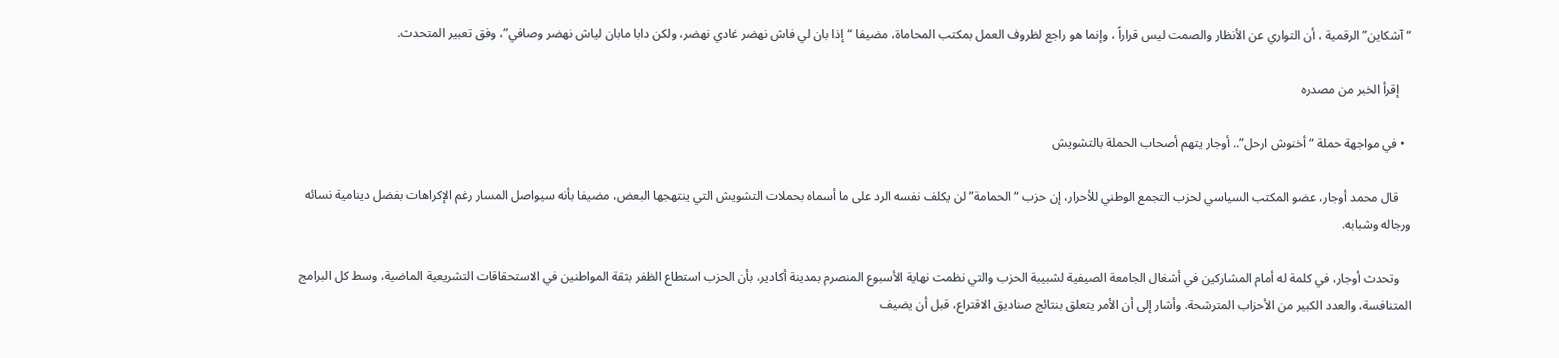“آشكاين”الرقمية ، أن التواري عن الأنظار والصمت ليس قراراً ، وإنما هو راجع لظروف العمل بمكتب المحاماة، مضيفا “إذا بان لي فاش نهضر غادي نهضر، ولكن دابا مابان لياش نهضر وصافي”، وفق تعبير المتحدث.

    إقرأ الخبر من مصدره

  • في مواجهة حملة “أخنوش ارحل”.. أوجار يتهم أصحاب الحملة بالتشويش

    قال محمد أوجار، عضو المكتب السياسي لحزب التجمع الوطني للأحرار، إن حزب “الحمامة” لن يكلف نفسه الرد على ما أسماه بحملات التشويش التي ينتهجها البعض، مضيفا بأنه سيواصل المسار رغم الإكراهات بفضل دينامية نسائه ورجاله وشبابه.

    وتحدث أوجار، في كلمة له أمام المشاركين في أشغال الجامعة الصيفية لشبيبة الحزب والتي نظمت نهاية الأسبوع المنصرم بمدينة أكادير، بأن الحزب استطاع الظفر بثقة المواطنين في الاستحقاقات التشريعية الماضية، وسط كل البرامج المتنافسة، والعدد الكبير من الأحزاب المترشحة. وأشار إلى أن الأمر يتعلق بنتائج صناديق الاقتراع، قبل أن يضيف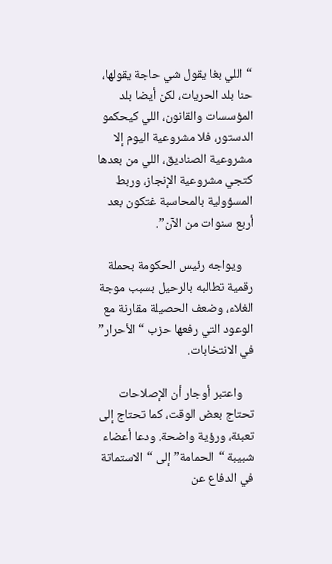“اللي بغا يقول شي حاجة يقولها، حنا بلد الحريات، لكن أيضا بلد المؤسسات والقانون، اللي كيحكمو الدستور، فلا مشروعية اليوم إلا مشروعية الصناديق، اللي من بعدها كتجي مشروعية الإنجاز، وربط المسؤولية بالمحاسبة غتكون بعد أربع سنوات من الآن”.

    ويواجه رئيس الحكومة بحملة رقمية تطالبه بالرحيل بسبب موجة الغلاء، وضعف الحصيلة مقارنة مع الوعود التي رفعها حزب “الأحرار” في الانتخابات.

    واعتبر أوجار أن الإصلاحات تحتاج بعض الوقت، كما تحتاج إلى تعبئة، ورؤية واضحة. ودعا أعضاء شبيبة “الحمامة” إلى “الاستماتة في الدفاع عن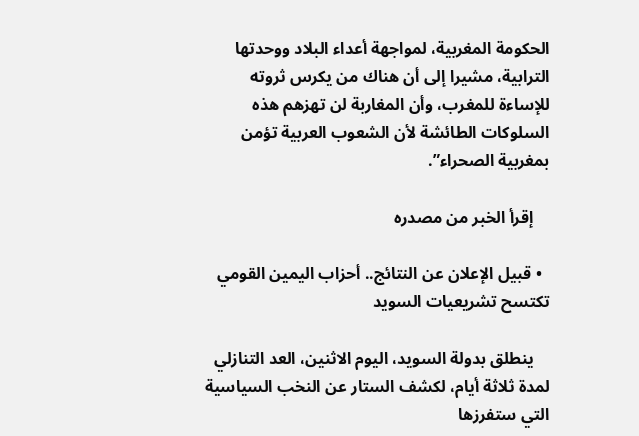الحكومة المغربية، لمواجهة أعداء البلاد ووحدتها الترابية، مشيرا إلى أن هناك من يكرس ثروته للإساءة للمغرب، وأن المغاربة لن تهزهم هذه السلوكات الطائشة لأن الشعوب العربية تؤمن بمغربية الصحراء”.

    إقرأ الخبر من مصدره

  • قبيل الإعلان عن النتائج.. أحزاب اليمين القومي تكتسح تشريعيات السويد

    ينطلق بدولة السويد، اليوم الاثنين، العد التنازلي لمدة ثلاثة أيام، لكشف الستار عن النخب السياسية التي ستفرزها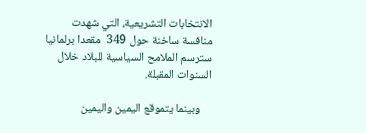الانتخابات التشريعية، التي شهدت منافسة ساخنة حول 349  مقعدا برلمانيا سترسم الملامح السياسية للبلاد خلال السنوات المقبلة.

    وبينما يتموقع اليمين واليمين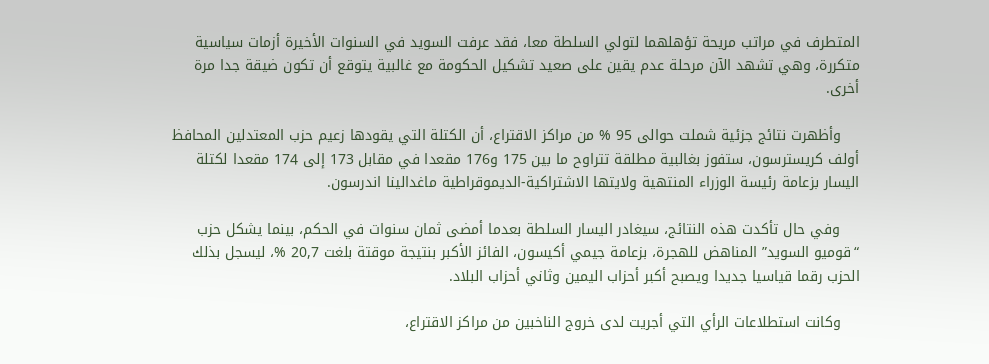المتطرف في مراتب مريحة تؤهلهما لتولي السلطة معا، فقد عرفت السويد في السنوات الأخيرة أزمات سياسية متكررة، وهي تشهد الآن مرحلة عدم يقين على صعيد تشكيل الحكومة مع غالبية يتوقع أن تكون ضيقة جدا مرة أخرى.

    وأظهرت نتائج جزئية شملت حوالى 95 % من مراكز الاقتراع، أن الكتلة التي يقودها زعيم حزب المعتدلين المحافظ أولف كريسترسون، ستفوز بغالبية مطلقة تتراوح ما بين 175 و176 مقعدا في مقابل 173 إلى 174 مقعدا لكتلة اليسار بزعامة رئيسة الوزراء المنتهية ولايتها الاشتراكية-الديموقراطية ماغدالينا اندرسون.

    وفي حال تأكدت هذه النتائج، سيغادر اليسار السلطة بعدما أمضى ثمان سنوات في الحكم، بينما يشكل حزب “قوميو السويد” المناهض للهجرة، بزعامة جيمي أكيسون، الفائز الأكبر بنتيجة موقتة بلغت 20,7 %، ليسجل بذلك الحزب رقما قياسيا جديدا ويصبح أكبر أحزاب اليمين وثاني أحزاب البلاد.

    وكانت استطلاعات الرأي التي أجريت لدى خروج الناخبين من مراكز الاقتراع،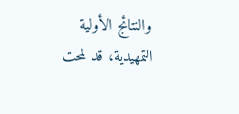والنتائج الأولية التمهيدية، قد لمحت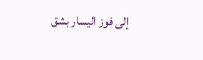إلى فوز اليسار بشق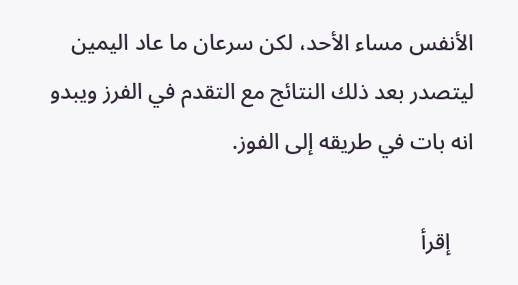الأنفس مساء الأحد، لكن سرعان ما عاد اليمين ليتصدر بعد ذلك النتائج مع التقدم في الفرز ويبدو انه بات في طريقه إلى الفوز.

    إقرأ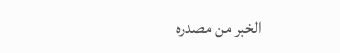الخبر من مصدره